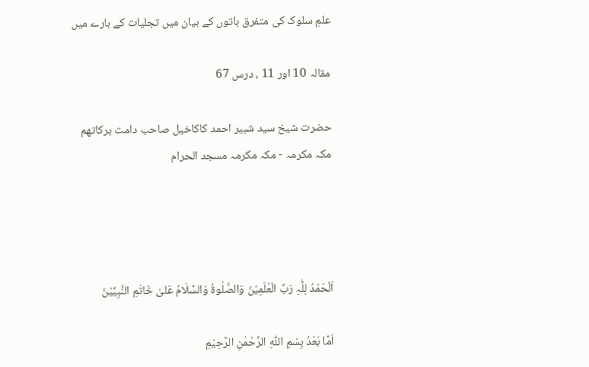علمِ سلوک کی متفرق باتوں کے بیان میں تجلیات کے بارے میں

مقالہ 10 اور 11 ، درس 67

حضرت شیخ سید شبیر احمد کاکاخیل صاحب دامت برکاتھم
مکہ مکرمہ - مکہ مکرمہ مسجد الحرام




اَلْحَمْدُ لِلّٰہِ رَبِّ الْعٰلَمِیْنَ وَالصَّلٰوۃُ وَالسَّلَامُ عَلیٰ خَاتَمِ النَّبِیِّیْنَ

اَمَّا بَعْدُ بِسْمِ اللّٰہِ الرَّحْمٰنِ الرَّحِیْمِ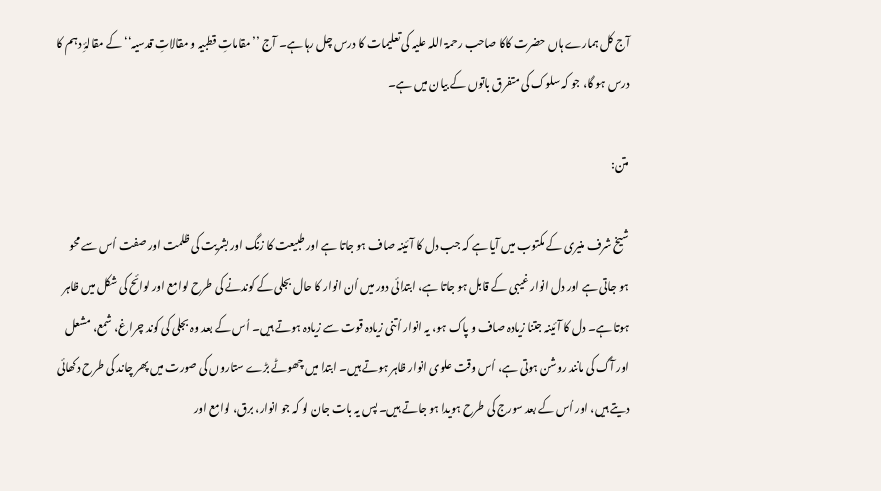آج کل ہمارے ہاں حضرت کاکا صاحب رحمۃ اللہ علیہ کی تعلیمات کا درس چل رہا ہے۔ آج ’’مقاماتِ قطبیہ و مقالاتِ قدسیہ‘‘ کے مقالۂِ دہم کا درس ہو گا، جو کہ سلوک کی متفرق باتوں کے بیان میں ہے۔

متن:

شیخ شرف منیری کے مکتوب میں آیا ہے کہ جب دل کا آئینہ صاف ہو جاتا ہے اور طبیعت کا زنگ اور بشریت کی ظلمت اور صفت اُس سے محو ہو جاتی ہے اور دل انوار غیبی کے قابل ہو جاتا ہے، ابتدائی دور میں اُن انوار کا حال بجلی کے کوندنے کی طرح لوامع اور لوائح کی شکل میں ظاہر ہوتا ہے۔ دل کا آئینہ جتنا زیادہ صاف و پاک ہو، یہ انوار اُتنی زیادہ قوت سے زیادہ ہوتے ہیں۔ اُس کے بعد وہ بجلی کی کوند چراغ، شمع، مشعل اور آگ کی مانند روشن ہوتی ہے، اُس وقت علوی انوار ظاہر ہوتے ہیں۔ ابتدا میں چھوٹے بڑے ستاروں کی صورت میں پھر چاند کی طرح دکھائی دیتے ہیں، اور اُس کے بعد سورج کی طرح ہویدا ہو جاتے ہیں۔ پس یہ بات جان لو کہ جو انوار، برق، لوامع اور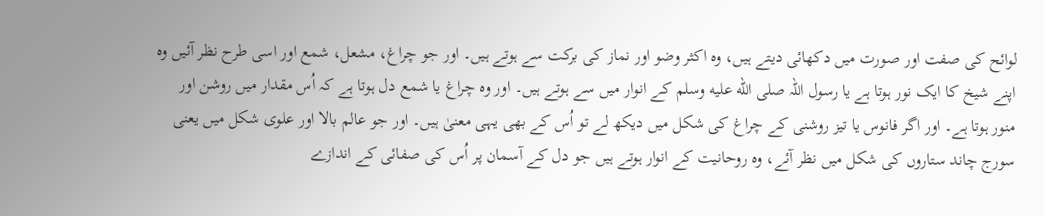لوائح کی صفت اور صورت میں دکھائی دیتے ہیں، وہ اکثر وضو اور نماز کی برکت سے ہوتے ہیں۔ اور جو چراغ، مشعل، شمع اور اسی طرح نظر آئیں وہ اپنے شیخ کا ایک نور ہوتا ہے یا رسول اللہ صلى الله عليه وسلم کے انوار میں سے ہوتے ہیں۔ اور وہ چراغ یا شمع دل ہوتا ہے کہ اُس مقدار میں روشن اور منور ہوتا ہے۔ اور اگر فانوس یا تیز روشنی کے چراغ کی شکل میں دیکھ لے تو اُس کے بھی یہی معنیٰ ہیں۔ اور جو عالم بالا اور علوی شکل میں یعنی سورج چاند ستاروں کی شکل میں نظر آئے، وہ روحانیت کے انوار ہوتے ہیں جو دل کے آسمان پر اُس کی صفائی کے اندازے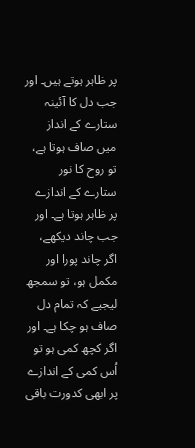پر ظاہر ہوتے ہیں۔ اور جب دل کا آئینہ ستارے کے انداز میں صاف ہوتا ہے، تو روح کا نور ستارے کے اندازے پر ظاہر ہوتا ہے۔ اور جب چاند دیکھے، اگر چاند پورا اور مکمل ہو، تو سمجھ لیجیے کہ تمام دل صاف ہو چکا ہے۔ اور اگر کچھ کمی ہو تو اُس کمی کے اندازے پر ابھی کدورت باقی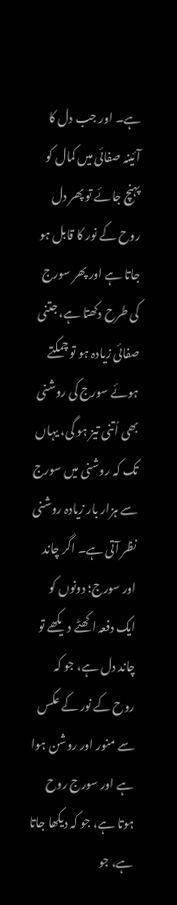ہے۔ اور جب دل کا آئینہ صفائی میں کمال کو پہنچ جائے تو پھر دل روح کے نور کا قابل ہو جاتا ہے اور پھر سورج کی طرح دکھتا ہے، جتنی صفائی زیادہ ہو تو چمکتے ہوئے سورج کی روشنی بھی اُتنی تیز ہو گی، یہاں تک کہ روشنی میں سورج سے ہزار بار زیادہ روشنی نظر آتی ہے۔ اگر چاند اور سورج؛ دونوں کو ایک دفعہ اکھٹے دیکھے تو چاند دل ہے، جو کہ روح کے نور کے عکس سے منور اور روشن ہوا ہے اور سورج روح ہوتا ہے، جو کہ دیکھا جاتا ہے، جو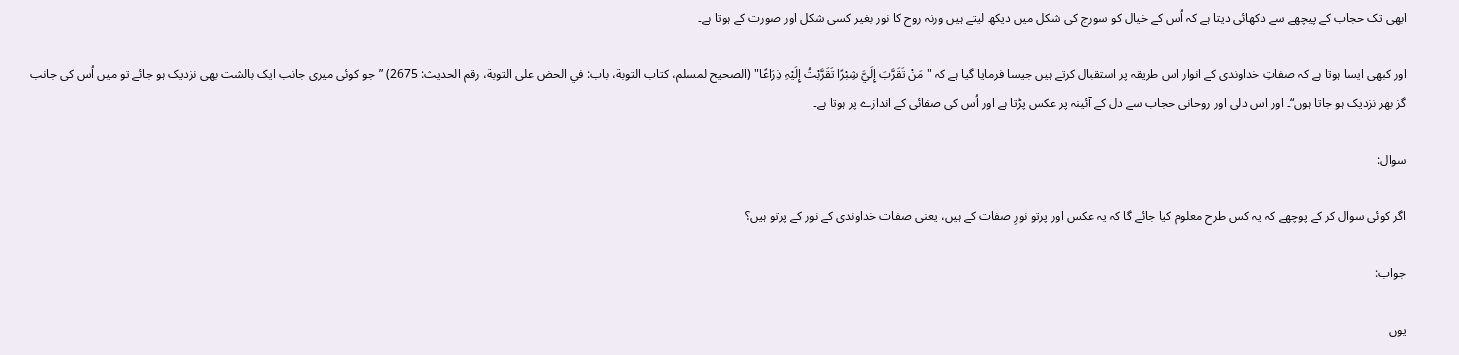ابھی تک حجاب کے پیچھے سے دکھائی دیتا ہے کہ اُس کے خیال کو سورج کی شکل میں دیکھ لیتے ہیں ورنہ روح کا نور بغیر کسی شکل اور صورت کے ہوتا ہے۔

اور کبھی ایسا ہوتا ہے کہ صفاتِ خداوندی کے انوار اس طریقہ پر استقبال کرتے ہیں جیسا فرمایا گیا ہے کہ "مَنْ تَقَرَّبَ إِلَيَّ شِبْرًا تَقَرَّبْتُ إِلَیْہِ ذِرَاعًا" (الصحیح لمسلم، کتاب التوبة، باب: في الحض على التوبة، رقم الحدیث: 2675) ”جو کوئی میری جانب ایک بالشت بھی نزدیک ہو جائے تو میں اُس کی جانب گز بھر نزدیک ہو جاتا ہوں“۔ اور اس دلی اور روحانی حجاب سے دل کے آئینہ پر عکس پڑتا ہے اور اُس کی صفائی کے اندازے پر ہوتا ہے۔

سوال:

اگر کوئی سوال کر کے پوچھے کہ یہ کس طرح معلوم کیا جائے گا کہ یہ عکس اور پرتو نورِ صفات کے ہیں، یعنی صفات خداوندی کے نور کے پرتو ہیں؟

جواب:

یوں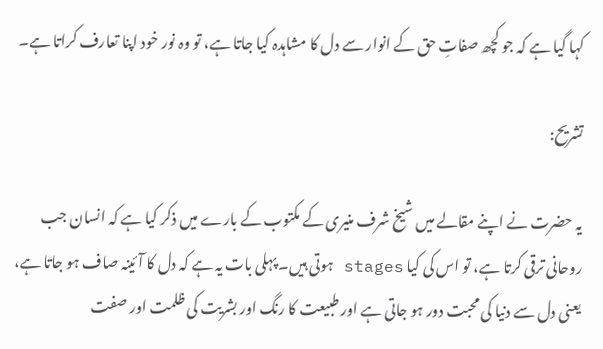کہا گیا ہے کہ جو کچھ صفاتِ حق کے انوار سے دل کا مشاہدہ کیا جاتا ہے، تو وہ نور خود اپنا تعارف کراتا ہے۔

تشریح:

یہ حضرت نے اپنے مقالے میں شیخ شرف منیری کے مکتوب کے بارے میں ذکر کیا ہے کہ انسان جب روحانی ترقی کرتا ہے، تو اس کی کیا stages ہوتی ہیں۔ پہلی بات یہ ہے کہ دل کا آئینہ صاف ہو جاتا ہے، یعنی دل سے دنیا کی محبت دور ہو جاتی ہے اور طبیعت کا رنگ اور بشریت کی ظلمت اور صفت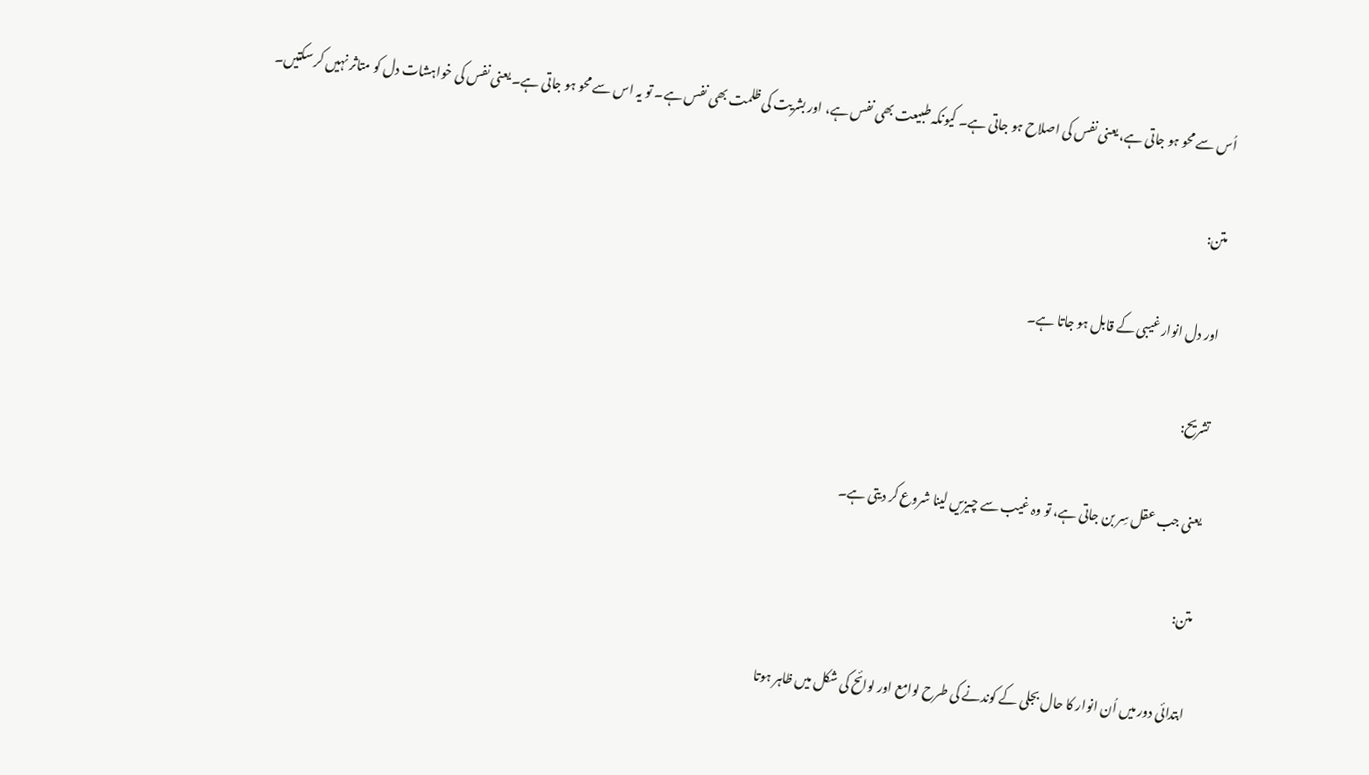اُس سے محو ہو جاتی ہے، یعنی نفس کی اصلاح ہو جاتی ہے۔ کیونکہ طبیعت بھی نفس ہے، اور بشریت کی ظلمت بھی نفس ہے۔ تو یہ اس سے محو ہو جاتی ہے۔ یعنی نفس کی خواہشات دل کو متاثر نہیں کر سکتیں۔

متن:

اور دل انوار غیبی کے قابل ہو جاتا ہے۔

تشریح:

یعنی جب عقل سِر بن جاتی ہے، تو وہ غیب سے چیزیں لینا شروع کر دیتی ہے۔

متن:

ابتدائی دور میں اُن انوار کا حال بجلی کے کوندنے کی طرح لوامع اور لوائح کی شکل میں ظاہر ہوتا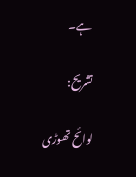ہے۔

تشریح:

لوائح تھوڑی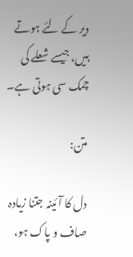دیر کے لئے ہوتے ہیں، جیسے شعلے کی چمک سی ہوتی ہے۔

متن:

دل کا آئینہ جتنا زیادہ صاف و پاک ہو،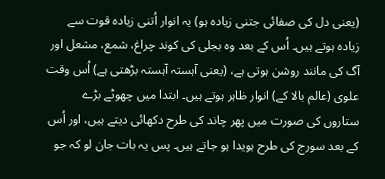(یعنی دل کی صفائی جتنی زیادہ ہو) یہ انوار اُتنی زیادہ قوت سے زیادہ ہوتے ہیں۔ اُس کے بعد وہ بجلی کی کوند چراغ، شمع، مشعل اور آگ کی مانند روشن ہوتی ہے، (یعنی آہستہ آہستہ بڑھتی ہے) اُس وقت علوی (عالم بالا کے) انوار ظاہر ہوتے ہیں۔ ابتدا میں چھوٹے بڑے ستاروں کی صورت میں پھر چاند کی طرح دکھائی دیتے ہیں، اور اُس کے بعد سورج کی طرح ہویدا ہو جاتے ہیں۔ پس یہ بات جان لو کہ جو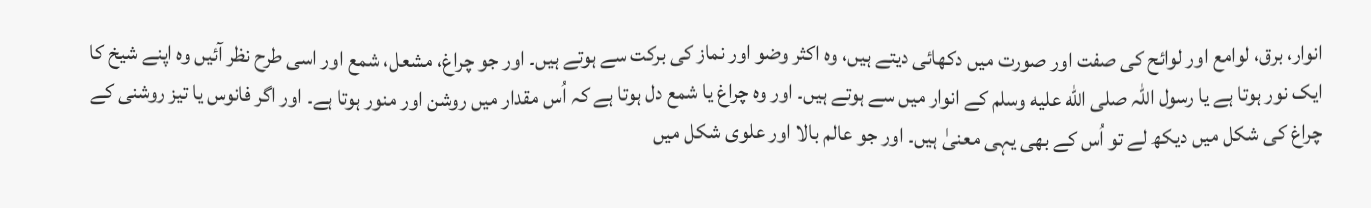انوار، برق، لوامع اور لوائح کی صفت اور صورت میں دکھائی دیتے ہیں، وہ اکثر وضو اور نماز کی برکت سے ہوتے ہیں۔ اور جو چراغ، مشعل، شمع اور اسی طرح نظر آئیں وہ اپنے شیخ کا ایک نور ہوتا ہے یا رسول اللہ صلى الله عليه وسلم کے انوار میں سے ہوتے ہیں۔ اور وہ چراغ یا شمع دل ہوتا ہے کہ اُس مقدار میں روشن اور منور ہوتا ہے۔ اور اگر فانوس یا تیز روشنی کے چراغ کی شکل میں دیکھ لے تو اُس کے بھی یہی معنیٰ ہیں۔ اور جو عالم بالا اور علوی شکل میں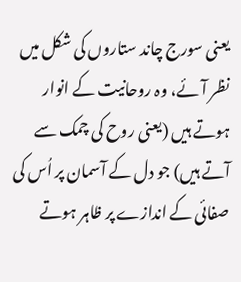یعنی سورج چاند ستاروں کی شکل میں نظر آئے، وہ روحانیت کے انوار ہوتے ہیں (یعنی روح کی چمک سے آتے ہیں) جو دل کے آسمان پر اُس کی صفائی کے اندازے پر ظاہر ہوتے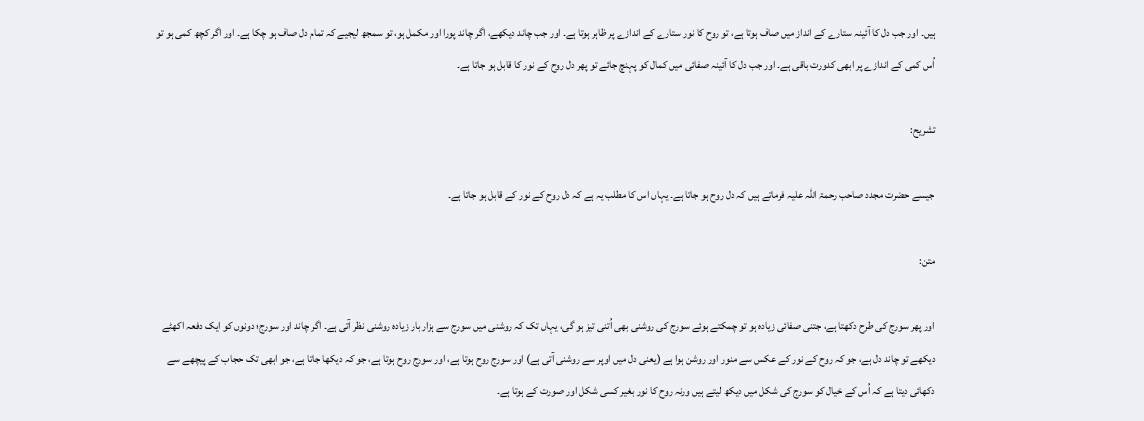ہیں۔ اور جب دل کا آئینہ ستارے کے انداز میں صاف ہوتا ہے، تو روح کا نور ستارے کے اندازے پر ظاہر ہوتا ہے۔ اور جب چاند دیکھے، اگر چاند پورا اور مکمل ہو، تو سمجھ لیجیے کہ تمام دل صاف ہو چکا ہے۔ اور اگر کچھ کمی ہو تو اُس کمی کے اندازے پر ابھی کدورت باقی ہے۔ اور جب دل کا آئینہ صفائی میں کمال کو پہنچ جائے تو پھر دل روح کے نور کا قابل ہو جاتا ہے۔

تشریح:

جیسے حضرت مجدد صاحب رحمۃ اللہ علیہ فرماتے ہیں کہ دل روح ہو جاتا ہے۔ یہاں اس کا مطلب یہ ہے کہ دل روح کے نور کے قابل ہو جاتا ہے۔

متن:

اور پھر سورج کی طرح دکھتا ہے، جتنی صفائی زیادہ ہو تو چمکتے ہوئے سورج کی روشنی بھی اُتنی تیز ہو گی، یہاں تک کہ روشنی میں سورج سے ہزار بار زیادہ روشنی نظر آتی ہے۔ اگر چاند اور سورج؛ دونوں کو ایک دفعہ اکھٹے دیکھے تو چاند دل ہے، جو کہ روح کے نور کے عکس سے منور اور روشن ہوا ہے (یعنی دل میں اوپر سے روشنی آتی ہے) اور سورج روح ہوتا ہے، اور سورج روح ہوتا ہے، جو کہ دیکھا جاتا ہے، جو ابھی تک حجاب کے پیچھے سے دکھائی دیتا ہے کہ اُس کے خیال کو سورج کی شکل میں دیکھ لیتے ہیں ورنہ روح کا نور بغیر کسی شکل اور صورت کے ہوتا ہے۔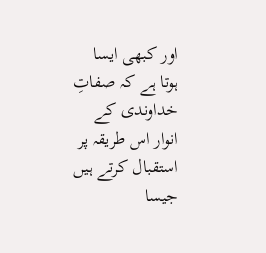اور کبھی ایسا ہوتا ہے کہ صفاتِ خداوندی کے انوار اس طریقہ پر استقبال کرتے ہیں جیسا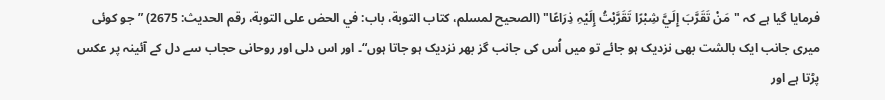فرمایا گیا ہے کہ "مَنْ تَقَرَّبَ إِلَيَّ شِبْرًا تَقَرَّبْتُ إِلَیْہِ ذِرَاعًا" (الصحیح لمسلم، کتاب التوبة، باب: في الحض على التوبة، رقم الحدیث: 2675) ”جو کوئی میری جانب ایک بالشت بھی نزدیک ہو جائے تو میں اُس کی جانب گز بھر نزدیک ہو جاتا ہوں“۔ اور اس دلی اور روحانی حجاب سے دل کے آئینہ پر عکس پڑتا ہے اور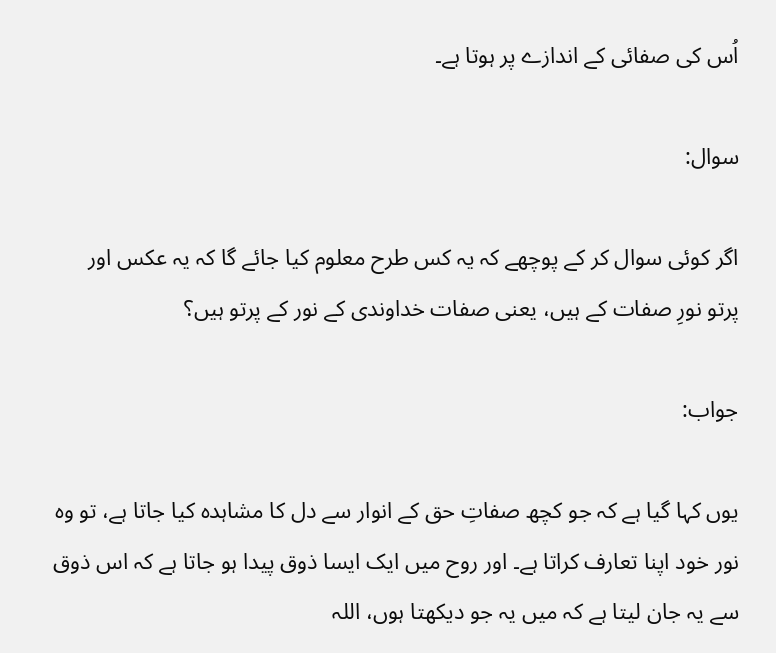اُس کی صفائی کے اندازے پر ہوتا ہے۔

سوال:

اگر کوئی سوال کر کے پوچھے کہ یہ کس طرح معلوم کیا جائے گا کہ یہ عکس اور پرتو نورِ صفات کے ہیں، یعنی صفات خداوندی کے نور کے پرتو ہیں؟

جواب:

یوں کہا گیا ہے کہ جو کچھ صفاتِ حق کے انوار سے دل کا مشاہدہ کیا جاتا ہے، تو وہ نور خود اپنا تعارف کراتا ہے۔ اور روح میں ایک ایسا ذوق پیدا ہو جاتا ہے کہ اس ذوق سے یہ جان لیتا ہے کہ میں یہ جو دیکھتا ہوں، اللہ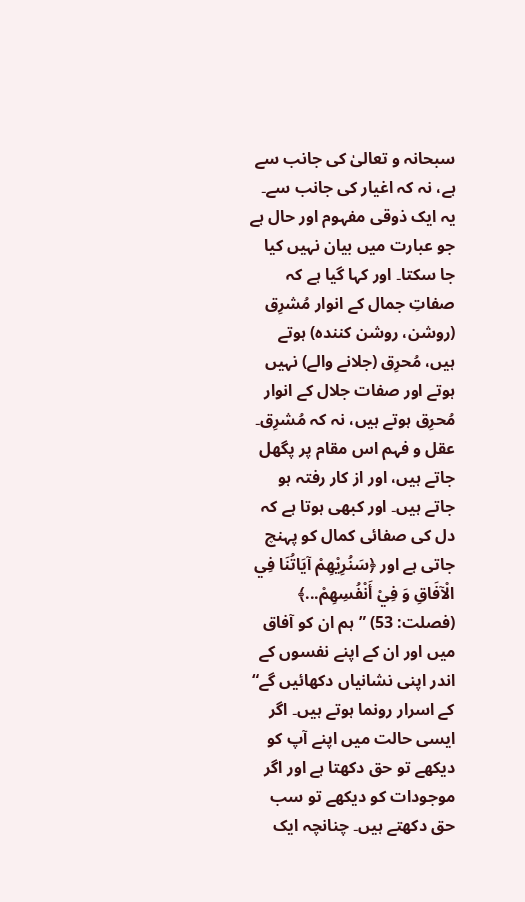سبحانہ و تعالیٰ کی جانب سے ہے، نہ کہ اغیار کی جانب سے۔ یہ ایک ذوقی مفہوم اور حال ہے جو عبارت میں بیان نہیں کیا جا سکتا۔ اور کہا گیا ہے کہ صفاتِ جمال کے انوار مُشرِق (روشن، روشن کنندہ) ہوتے ہیں، مُحرِق (جلانے والے) نہیں ہوتے اور صفات جلال کے انوار مُحرِق ہوتے ہیں، نہ کہ مُشرِق۔ عقل و فہم اس مقام پر پگھل جاتے ہیں، اور از کار رفتہ ہو جاتے ہیں۔ اور کبھی ہوتا ہے کہ دل کی صفائی کمال کو پہنچ جاتی ہے اور ﴿سَنُرِیْھِمْ آیَاتُنَا فِي الْآفَاقِ وَ فِيْ أَنْفُسِھِمْ...﴾ (فصلت: 53) ”ہم ان کو آفاق میں اور ان کے اپنے نفسوں کے اندر اپنی نشانیاں دکھائیں گے“ کے اسرار رونما ہوتے ہیں۔ اگر ایسی حالت میں اپنے آپ کو دیکھے تو حق دکھتا ہے اور اگر موجودات کو دیکھے تو سب حق دکھتے ہیں۔ چنانچہ ایک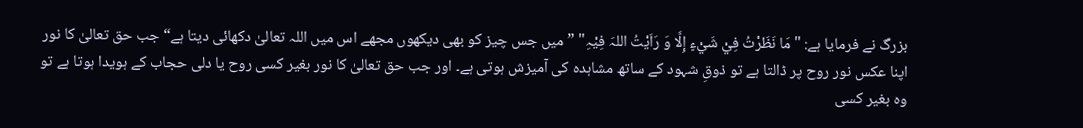بزرگ نے فرمایا ہے: "مَا نَظَرْتُ فِيْ شَيْءٍ إِلَّا وَ رَاَیْتُ اللہَ فِیْہِ" ”میں جس چیز کو بھی دیکھوں مجھے اس میں اللہ تعالیٰ دکھائی دیتا ہے“ جب حق تعالیٰ کا نور اپنا عکس نور روح پر ڈالتا ہے تو ذوقِ شہود کے ساتھ مشاہدہ کی آمیزش ہوتی ہے۔ اور جب حق تعالیٰ کا نور بغیر کسی روح یا دلی حجاب کے ہویدا ہوتا ہے تو وہ بغیر کسی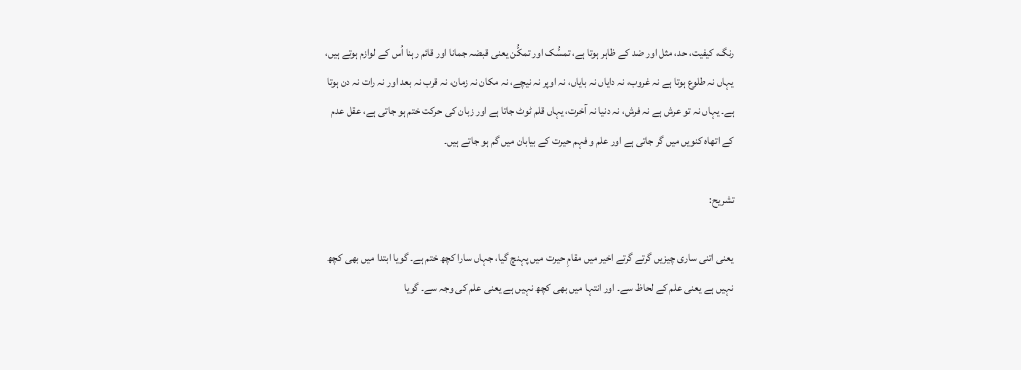رنگ، کیفیت، حد، مثل اور ضد کے ظاہر ہوتا ہے، تمسُّک اور تمکُّن یعنی قبضہ جمانا اور قائم رہنا اُس کے لوازم ہوتے ہیں، یہاں نہ طلوع ہوتا ہے نہ غروب، نہ دایاں نہ بایاں، نہ اوپر نہ نیچے، نہ مکان نہ زمان، نہ قرب نہ بعد اور نہ رات نہ دن ہوتا ہے۔ یہاں نہ تو عرش ہے نہ فرش، نہ دنیا نہ آخرت، یہاں قلم ٹوٹ جاتا ہے اور زبان کی حرکت ختم ہو جاتی ہے، عقل عدم کے اتھاہ کنویں میں گر جاتی ہے اور علم و فہم حیرت کے بیابان میں گم ہو جاتے ہیں۔

تشریح:

یعنی اتنی ساری چیزیں گرتے گرتے اخیر میں مقامِ حیرت میں پہنچ گیا، جہاں سارا کچھ ختم ہے۔ گویا ابتدا میں بھی کچھ نہیں ہے یعنی علم کے لحاظ سے۔ اور انتہا میں بھی کچھ نہیں ہے یعنی علم کی وجہ سے۔ گویا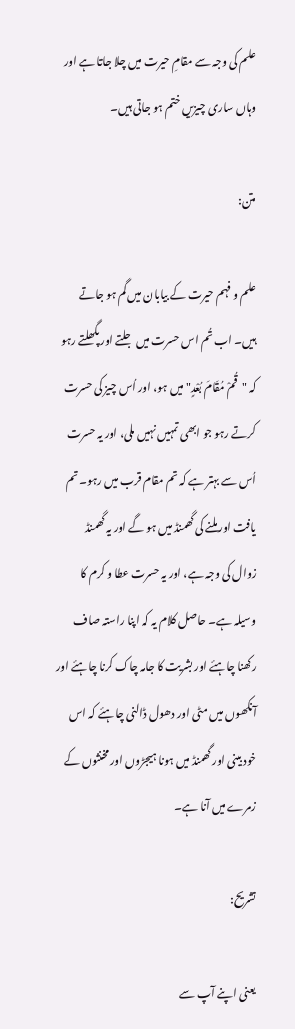علم کی وجہ سے مقامِ حیرت میں چلا جاتا ہے اور وہاں ساری چیزیں ختم ہو جاتی ہیں۔

متن:

علم و فہم حیرت کے بیابان میں گم ہو جاتے ہیں۔ اب تُم اس حسرت میں جلتے اور پگھلتے رہو کہ "قُمْ مُقَامَ بُعْدٍ" میں ہو، اور اُس چیز کی حسرت کرتے رہو جو ابھی تمہیں نہیں ملی، اور یہ حسرت اُس سے بہتر ہے کہ تم مقام قرب میں رہو۔ تم یافت اور ملنے کی گھمنڈ میں ہو گے اور یہ گھمنڈ زوال کی وجہ ہے، اور یہ حسرت عطا و کرم کا وسیلہ ہے۔ حاصل کلام یہ کہ اپنا راستہ صاف رکھنا چاہئے اور بشریت کا جامہ چاک کرنا چاہئے اور آنکھوں میں مٹی اور دھول ڈالنی چاہئے کہ اس خود بینی اور گھمنڈ میں ہونا ہیجڑوں اور مخنثوں کے زمرے میں آنا ہے۔

تشریح:

یعنی اپنے آپ سے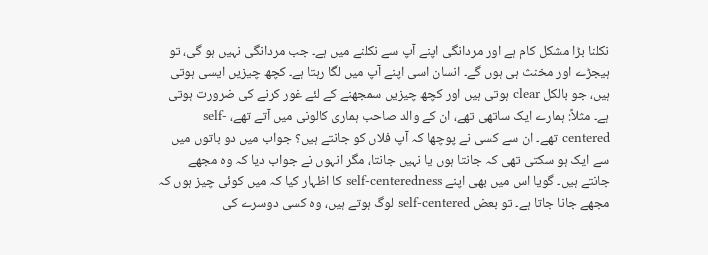نکلنا بڑا مشکل کام ہے اور مردانگی اپنے آپ سے نکلنے میں ہے۔ جب مردانگی نہیں ہو گی، تو ہیجڑے اور مخنث ہی ہوں گے۔ انسان اسی اپنے آپ میں لگا رہتا ہے۔ کچھ چیزیں ایسی ہوتی ہیں، جو بالکل clear ہوتی ہیں اور کچھ چیزیں سمجھنے کے لئے غور کرنے کی ضرورت ہوتی ہے۔ مثلاً: ہمارے ایک ساتھی تھے، ان کے والد صاحب ہماری کالونی میں آتے تھے، self-centered تھے۔ ان سے کسی نے پوچھا کہ آپ فلاں کو جانتے ہیں؟ جواب میں دو باتوں میں سے ایک ہو سکتی تھی کہ جانتا ہوں یا نہیں جانتا، مگر انہوں نے جواب دیا کہ وہ مجھے جانتے ہیں۔ گویا اس میں بھی اپنے self-centeredness کا اظہار کیا کہ میں کوئی چیز ہوں کہ مجھے جانا جاتا ہے۔ تو بعض self-centered لوگ ہوتے ہیں، وہ کسی دوسرے کی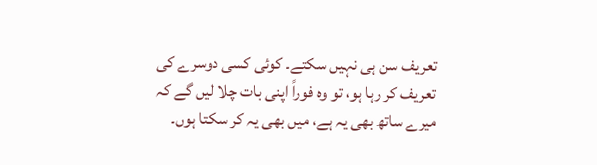تعریف سن ہی نہیں سکتے۔ کوئی کسی دوسرے کی تعریف کر رہا ہو، تو وہ فوراً اپنی بات چلا لیں گے کہ میرے ساتھ بھی یہ ہے، میں بھی یہ کر سکتا ہوں۔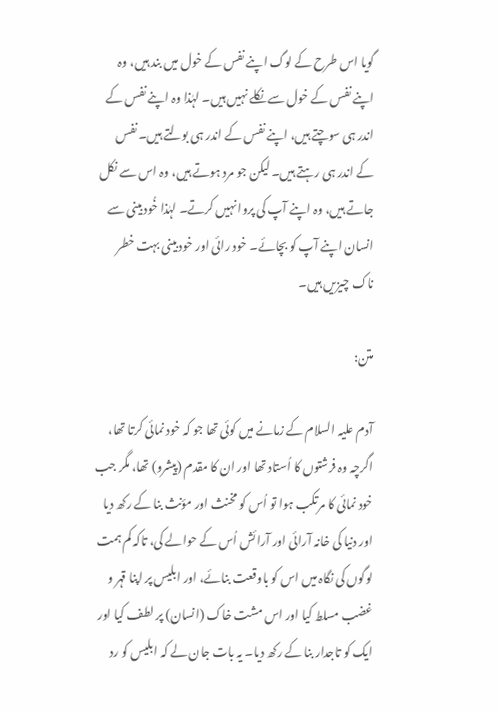گویا اس طرح کے لوگ اپنے نفس کے خول میں بند ہیں، وہ اپنے نفس کے خول سے نکلے نہیں ہیں۔ لہٰذا وہ اپنے نفس کے اندر ہی سوچتے ہیں، اپنے نفس کے اندر ہی بولتے ہیں۔ نفس کے اندر ہی رہتے ہیں۔ لیکن جو مرد ہوتے ہیں، وہ اس سے نکل جاتے ہیں، وہ اپنے آپ کی پروا نہیں کرتے۔ لہٰذا خُود بینی سے انسان اپنے آپ کو بچائے۔ خود رائی اور خود بینی بہت خطر ناک چیزیں ہیں۔

متن:

آدم علیہ السلام کے زمانے میں کوئی تھا جو کہ خود نمائی کرتا تھا، اگرچہ وہ فرشتوں کا اُستاد تھا اور ان کا مقدم (پیشرو) تھا، مگر جب خود نمائی کا مرتکب ہوا تو اُس کو مخنث اور مؤنث بنا کے رکھ دیا اور دنیا کی خانہ آرائی اور آرائش اُس کے حوالے کی، تاکہ کم ہمت لوگوں کی نگاہ میں اس کو باوقعت بنائے، اور ابلیس پر اپنا قہر و غضب مسلط کیا اور اس مشت خاک (انسان) پر لطف کیا اور ایک کو تاجدار بنا کے رکھ دیا۔ یہ بات جان لے کہ ابلیس کو رد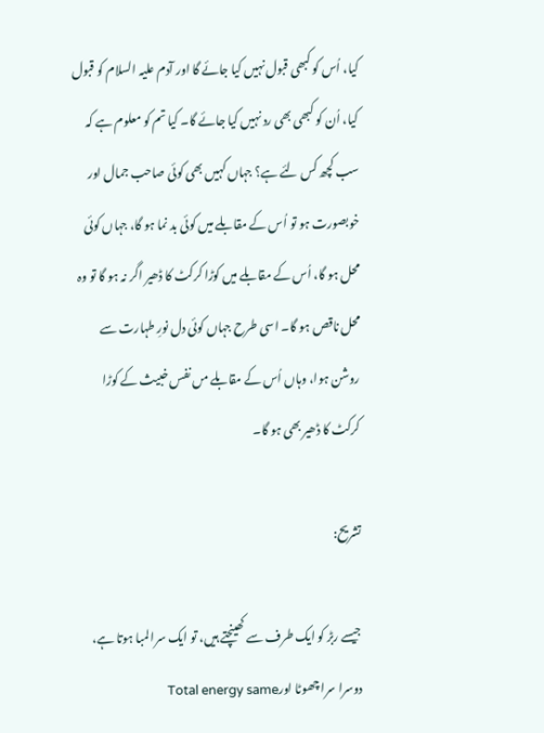کیا، اُس کو کبھی قبول نہیں کیا جائے گا اور آدم علیہ السلام کو قبول کیا، اُن کو کبھی بھی رد نہیں کیا جائے گا۔ کیا تم کو معلوم ہے کہ سب کچھ کس لئے ہے؟ جہاں کہیں بھی کوئی صاحب جمال اور خوبصورت ہو تو اُس کے مقابلے میں کوئی بد نما ہو گا، جہاں کوئی محل ہو گا، اُس کے مقابلے میں کوڑا کرکٹ کا ڈھیر اگر نہ ہو گا تو وہ محل ناقص ہو گا۔ اسی طرح جہاں کوئی دل نورِ طہارت سے روشن ہوا، وہاں اُس کے مقابلے مں نفس خبیث کے کوڑا کرکٹ کا ڈھیر بھی ہو گا۔

تشریح:

جیسے ربڑ کو ایک طرف سے کھینچتے ہیں، تو ایک سرا لمبا ہوتا ہے، دوسرا سرا چھوٹا اورTotal energy same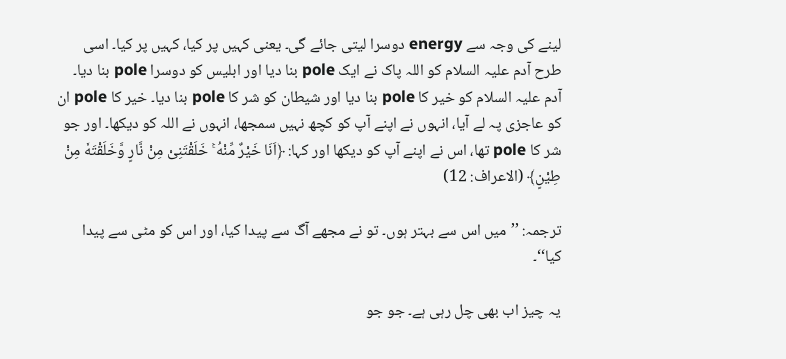لینے کی وجہ سے energy دوسرا لیتی جائے گی۔ یعنی کہیں پر کیا، کہیں پر کیا۔ اسی طرح آدم علیہ السلام کو اللہ پاک نے ایک pole بنا دیا اور ابلیس کو دوسرا pole بنا دیا۔ آدم علیہ السلام کو خیر کا pole بنا دیا اور شیطان کو شر کا pole بنا دیا۔ خیر کا pole ان کو عاجزی پہ لے آیا، انہوں نے اپنے آپ کو کچھ نہیں سمجھا، انہوں نے اللہ کو دیکھا۔ اور جو شر کا pole تھا، اس نے اپنے آپ کو دیکھا اور کہا: ﴿اَنَا خَیْرٌ مِّنْهُ ۚ خَلَقْتَنِیْ مِنْ نَّارٍ وَّخَلَقْتَهٗ مِنْ طِیْنٍ﴾ (الاعراف: 12)

ترجمہ: ’’میں اس سے بہتر ہوں۔ تو نے مجھے آگ سے پیدا کیا، اور اس کو مٹی سے پیدا کیا‘‘۔

یہ چیز اب بھی چل رہی ہے۔ جو جو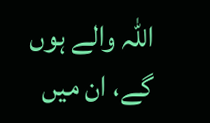اللہ والے ہوں گے، ان میں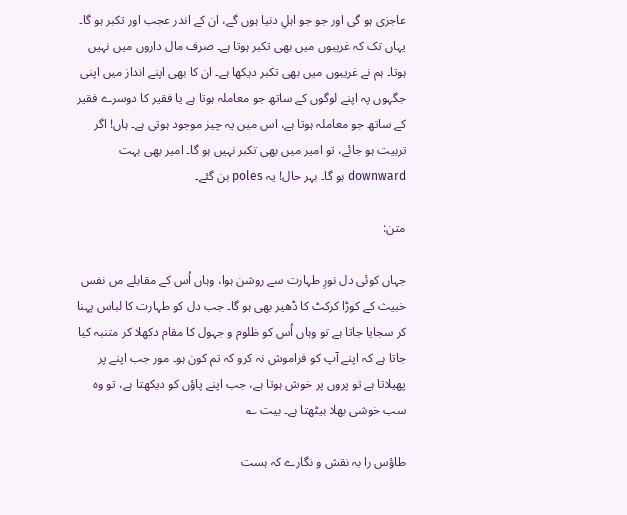عاجزی ہو گی اور جو جو اہلِ دنیا ہوں گے، ان کے اندر عجب اور تکبر ہو گا۔ یہاں تک کہ غریبوں میں بھی تکبر ہوتا ہے۔ صرف مال داروں میں نہیں ہوتا۔ ہم نے غریبوں میں بھی تکبر دیکھا ہے۔ ان کا بھی اپنے انداز میں اپنی جگہوں پہ اپنے لوگوں کے ساتھ جو معاملہ ہوتا ہے یا فقیر کا دوسرے فقیر کے ساتھ جو معاملہ ہوتا ہے، اس میں یہ چیز موجود ہوتی ہے۔ ہاں! اگر تربیت ہو جائے، تو امیر میں بھی تکبر نہیں ہو گا۔ امیر بھی بہت downward ہو گا۔ بہر حال! یہ poles بن گئے۔

متن:

جہاں کوئی دل نورِ طہارت سے روشن ہوا، وہاں اُس کے مقابلے مں نفس خبیث کے کوڑا کرکٹ کا ڈھیر بھی ہو گا۔ جب دل کو طہارت کا لباس پہنا کر سجایا جاتا ہے تو وہاں اُس کو ظلوم و جہول کا مقام دکھلا کر متنبہ کیا جاتا ہے کہ اپنے آپ کو فراموش نہ کرو کہ تم کون ہو۔ مور جب اپنے پر پھیلاتا ہے تو پروں پر خوش ہوتا ہے، جب اپنے پاؤں کو دیکھتا ہے، تو وہ سب خوشی بھلا بیٹھتا ہے۔ بیت ؎

طاؤس را بہ نقش و نگارے کہ ہست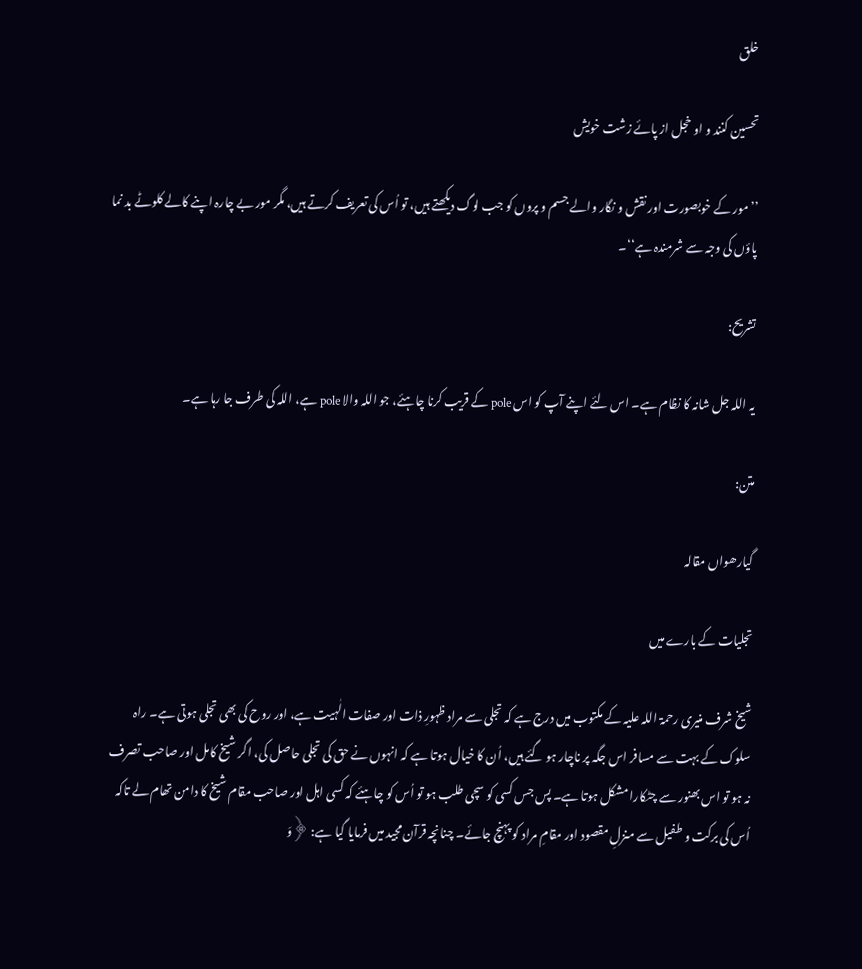خلق

تحسین کنند و او خجل از پائے زشت خویش

’’مور کے خوبصورت اور نقش و نگار والے جسم و پروں کو جب لوگ دیکھتے ہیں، تو اُس کی تعریف کرتے ہیں، مگر مور بے چارہ اپنے کالے کلوٹے بد نما پاؤں کی وجہ سے شرمندہ ہے‘‘۔

تشریح:

یہ اللہ جل شانہ کا نظام ہے۔ اس لئے اپنے آپ کو اس pole کے قریب کرنا چاہئے، جو اللہ والا pole ہے، اللہ کی طرف جا رہا ہے۔

متن:

گیارھواں مقالہ

تجلیات کے بارے میں

شیخ شرف منیری رحمۃ اللہ علیہ کے مکتوب میں درج ہے کہ تجلی سے مراد ظہورِ ذات اور صفات الٰہیت ہے، اور روح کی بھی تجلی ہوتی ہے۔ راہ سلوک کے بہت سے مسافر اس جگہ پر ناچار ہو گئے ہیں، اُن کا خیال ہوتا ہے کہ انہوں نے حق کی تجلی حاصل کی، اگر شیخ کامل اور صاحب تصرف نہ ہو تو اس بھنور سے چٹکارا مشکل ہوتا ہے۔ پس جس کسی کو سچی طلب ہو تو اُس کو چاہئے کہ کسی اہل اور صاحب مقام شیخ کا دامن تھام لے تاکہ اُس کی برکت و طفیل سے منزلِ مقصود اور مقامِ مراد کو پہنچ جائے۔ چنانچہ قرآن مجید میں فرمایا گیا ہے: ﴿وَ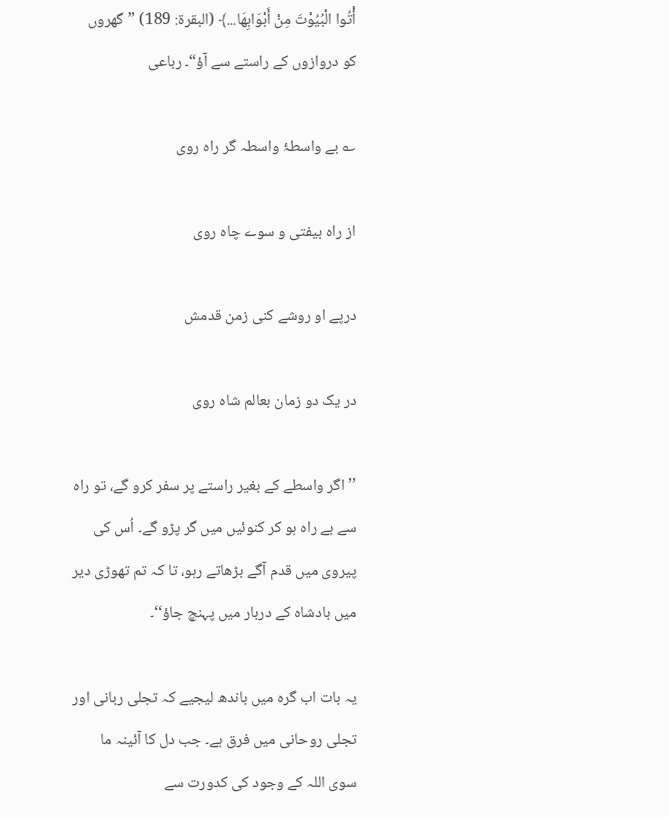أْتُوا الْبُیُوْتَ مِنْ أَبْوَابِھَا...﴾ (البقرۃ: 189) ”گھروں کو دروازوں کے راستے سے آؤ“۔ رباعی

؎ بے واسطۂ واسطہ گر راہ روی

از راہ بیفتی و سوے چاہ روی

درپے او روشے کنی زمن قدمش

در یک دو زمان بعالم شاہ روی

’’اگر واسطے کے بغیر راستے پر سفر کرو گے، تو راہ سے بے راہ ہو کر کنوئیں میں گر پڑو گے۔ اُس کی پیروی میں قدم آگے بڑھاتے رہو، تا کہ تم تھوڑی دیر میں بادشاہ کے دربار میں پہنچ جاؤ‘‘۔

یہ بات اب گرہ میں باندھ لیجیے کہ تجلی ربانی اور تجلی روحانی میں فرق ہے۔ جب دل کا آئینہ ما سوی اللہ کے وجود کی کدورت سے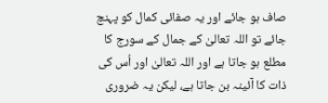صاف ہو جائے اور یہ صفائی کمال کو پہنچ جائے تو اللہ تعالیٰ کے جمال کے سورج کا مطلع ہو جاتا ہے اور اللہ تعالیٰ اور اُس کی ذات کا آئینہ بن جاتا ہے، لیکن یہ ضروری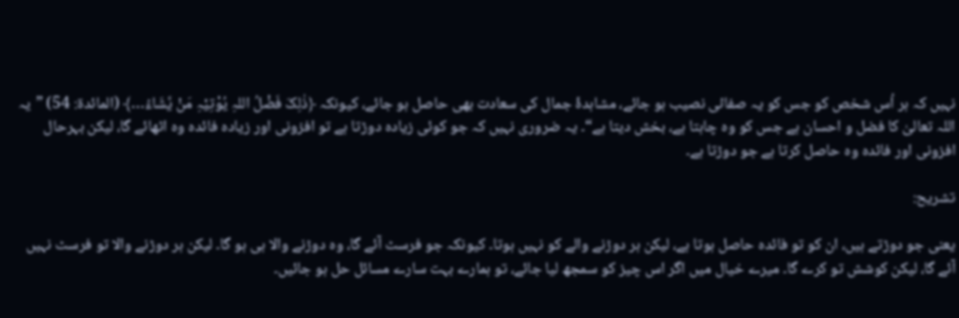نہیں کہ ہر اُس شخص کو جس کو یہ صفائی نصیب ہو جائے، مشاہدۂ جمال کی سعادت بھی حاصل ہو جائے، کیونکہ ﴿ذٰلِکَ فَضْلُ اللہِ یُوْتِیْہِ مَنْ یَّشَاءُ…﴾ (المائدۃ: 54) ”یہ اللہ تعالیٰ کا فضل و احسان ہے جس کو وہ چاہتا ہے، بخش دیتا ہے“۔ یہ ضروری نہیں کہ جو کوئی زیادہ دوڑتا ہے تو افزونی اور زیادہ فائدہ وہ اٹھائے گا، لیکن بہرحال افزونی اور فائدہ وہ حاصل کرتا ہے جو دوڑتا ہے۔

تشریح:

یعنی جو دوڑتے ہیں، ان کو تو فائدہ حاصل ہوتا ہے، لیکن ہر دوڑنے والے کو نہیں ہوتا۔ کیونکہ جو فرسٹ آئے گا، وہ دوڑنے والا ہی ہو گا۔ لیکن ہر دوڑنے والا تو فرسٹ نہیں آئے گا، لیکن کوشش تو کرے گا۔ میرے خیال میں اگر اس چیز کو سمجھ لیا جائے، تو ہمارے بہت سارے مسائل حل ہو جائیں۔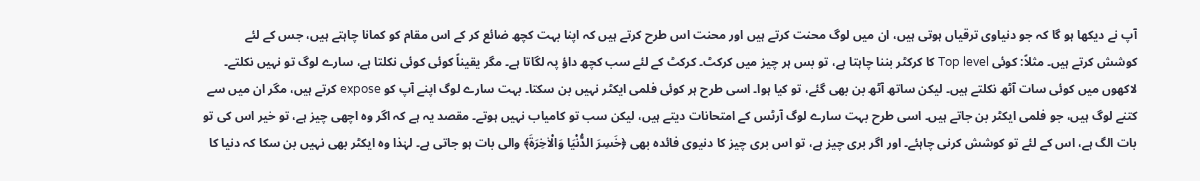آپ نے دیکھا ہو گا کہ جو دنیاوی ترقیاں ہوتی ہیں، ان میں لوگ محنت کرتے ہیں اور محنت اس طرح کرتے ہیں کہ اپنا بہت کچھ ضائع کر کے اس مقام کو کمانا چاہتے ہیں، جس کے لئے کوشش کرتے ہیں۔ مثلاً: کوئی Top level کا کرکٹر بننا چاہتا ہے، تو بس ہر چیز میں کرکٹ۔ کرکٹ کے لئے سب کچھ داؤ پہ لگاتا ہے۔ مگر یقیناً کوئی کوئی نکلتا ہے، سارے لوگ تو نہیں نکلتے۔ لاکھوں میں کوئی سات آٹھ نکلتے ہیں۔ لیکن ساتھ آٹھ بن بھی گئے، تو کیا ہوا۔ اسی طرح ہر کوئی فلمی ایکٹر نہیں بن سکتا۔ بہت سارے لوگ اپنے آپ کو expose کرتے ہیں، مگر ان میں سے کتنے لوگ ہیں، جو فلمی ایکٹر بن جاتے ہیں۔ اسی طرح بہت سارے لوگ آرٹس کے امتحانات دیتے ہیں، لیکن سب تو کامیاب نہیں ہوتے۔ مقصد یہ ہے کہ اگر وہ اچھی چیز ہے، تو خیر اس کی تو بات الگ ہے، اس کے لئے تو کوشش کرنی چاہئے۔ اور اگر بری چیز ہے، تو اس بری چیز کا دنیوی فائدہ بھی ﴿خَسِرَ الدُّنْیَا وَالْاٰخِرَةَ﴾ والی بات ہو جاتی ہے۔ لہٰذا وہ ایکٹر بھی نہیں بن سکا کہ دنیا کا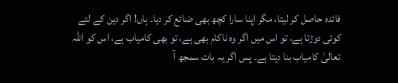فائدہ حاصل کر لیتا، مگر اپنا سارا کچھ بھی ضائع کر دیا۔ ہاں! اگر دین کے لئے کوئی دوڑتا ہے، تو اس میں اگر وہ ناکام بھی ہے، تو بھی کامیاب ہے، اس کو اللہ تعالیٰ کامیاب بنا دیتا ہے۔ پس اگر یہ بات سمجھ آ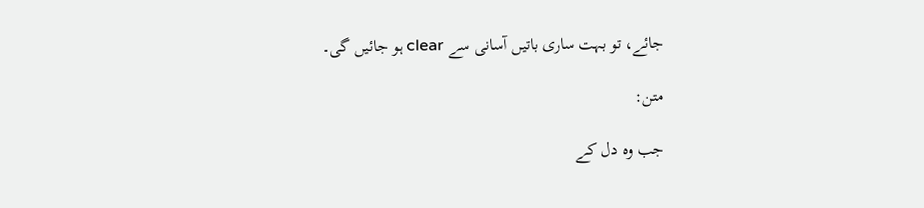جائے، تو بہت ساری باتیں آسانی سے clear ہو جائیں گی۔

متن:

جب وہ دل کے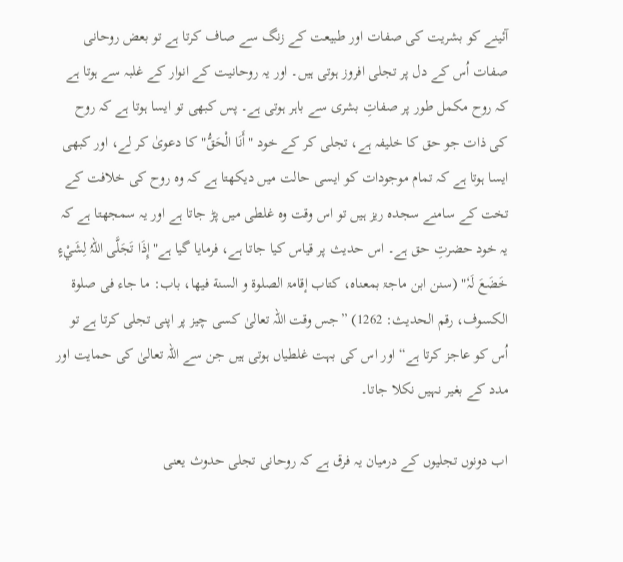آئینے کو بشریت کی صفات اور طبیعت کے زنگ سے صاف کرتا ہے تو بعض روحانی صفات اُس کے دل پر تجلی افروز ہوتی ہیں۔ اور یہ روحانیت کے انوار کے غلبہ سے ہوتا ہے کہ روح مکمل طور پر صفاتِ بشری سے باہر ہوتی ہے۔ پس کبھی تو ایسا ہوتا ہے کہ روح کی ذات جو حق کا خلیفہ ہے، تجلی کر کے خود "أَنَا الْحَقُّ" کا دعویٰ کر لے، اور کبھی ایسا ہوتا ہے کہ تمام موجودات کو ایسی حالت میں دیکھتا ہے کہ وہ روح کی خلافت کے تخت کے سامنے سجدہ ریز ہیں تو اس وقت وہ غلطی میں پڑ جاتا ہے اور یہ سمجھتا ہے کہ یہ خود حضرتِ حق ہے۔ اس حدیث پر قیاس کیا جاتا ہے، فرمایا گیا ہے"إِذَا تَجَلَّی اللہُ لِشَيْءٍ خَضَعَ لَہٗ" (سنن ابن ماجۃ بمعناہ، کتاب إقامۃ الصلوۃ و السنة فیھا، باب: ما جاء فی صلوۃ الکسوف، رقم الحدیث: 1262) ”جس وقت اللہ تعالیٰ کسی چیز پر اپنی تجلی کرتا ہے تو اُس کو عاجز کرتا ہے“ اور اس کی بہت غلطیاں ہوتی ہیں جن سے اللہ تعالیٰ کی حمایت اور مدد کے بغیر نہیں نکلا جاتا۔

اب دونوں تجلیوں کے درمیان یہ فرق ہے کہ روحانی تجلی حدوث یعنی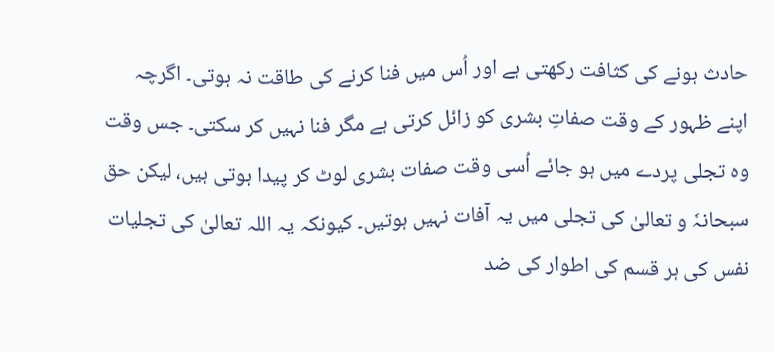حادث ہونے کی کثافت رکھتی ہے اور اُس میں فنا کرنے کی طاقت نہ ہوتی۔ اگرچہ اپنے ظہور کے وقت صفاتِ بشری کو زائل کرتی ہے مگر فنا نہیں کر سکتی۔ جس وقت وہ تجلی پردے میں ہو جائے اُسی وقت صفات بشری لوٹ کر پیدا ہوتی ہیں، لیکن حق سبحانہٗ و تعالیٰ کی تجلی میں یہ آفات نہیں ہوتیں۔ کیونکہ یہ اللہ تعالیٰ کی تجلیات نفس کی ہر قسم کی اطوار کی ضد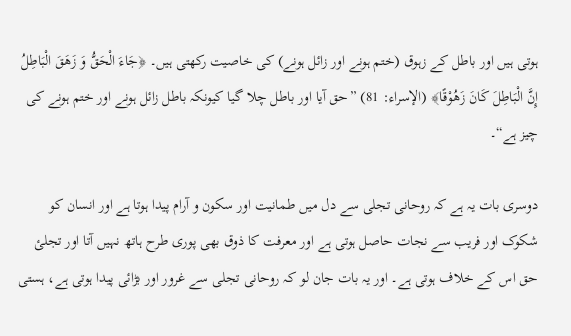ہوتی ہیں اور باطل کے زہوق (ختم ہونے اور زائل ہونے) کی خاصیت رکھتی ہیں۔ ﴿جَاءَ الْحَقُّ وَ زَھَقَ الْبَاطِلُ إِنَّ الْبَاطِلَ کَانَ زَھُوْقًا﴾ (الإسراء: 81) ”حق آیا اور باطل چلا گیا کیونکہ باطل زائل ہونے اور ختم ہونے کی چیز ہے“۔

دوسری بات یہ ہے کہ روحانی تجلی سے دل میں طمانیت اور سکون و آرام پیدا ہوتا ہے اور انسان کو شکوک اور فریب سے نجات حاصل ہوتی ہے اور معرفت کا ذوق بھی پوری طرح ہاتھ نہیں آتا اور تجلئ حق اس کے خلاف ہوتی ہے۔ اور یہ بات جان لو کہ روحانی تجلی سے غرور اور بڑائی پیدا ہوتی ہے، ہستی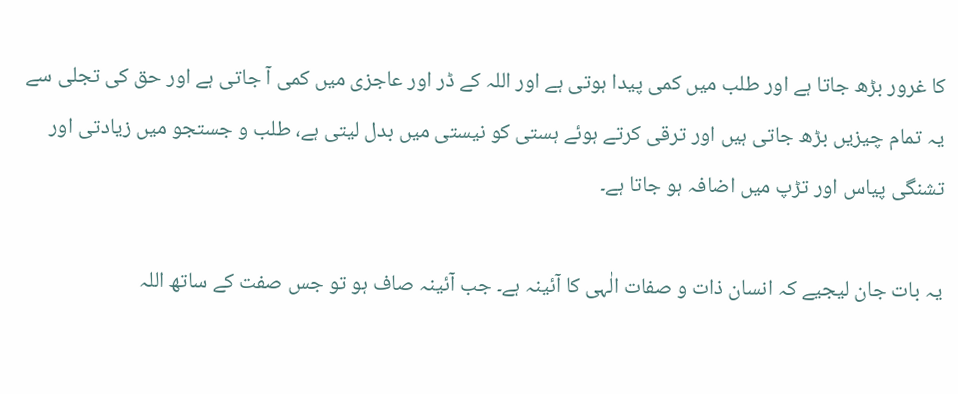کا غرور بڑھ جاتا ہے اور طلب میں کمی پیدا ہوتی ہے اور اللہ کے ڈر اور عاجزی میں کمی آ جاتی ہے اور حق کی تجلی سے یہ تمام چیزیں بڑھ جاتی ہیں اور ترقی کرتے ہوئے ہستی کو نیستی میں بدل لیتی ہے، طلب و جستجو میں زیادتی اور تشنگی پیاس اور تڑپ میں اضافہ ہو جاتا ہے۔

یہ بات جان لیجیے کہ انسان ذات و صفات الٰہی کا آئینہ ہے۔ جب آئینہ صاف ہو تو جس صفت کے ساتھ اللہ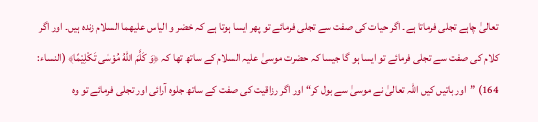تعالیٰ چاہے تجلی فرماتا ہے۔ اگر حیات کی صفت سے تجلی فرمائے تو پھر ایسا ہوتا ہے کہ خضر و الیاس علیھما السلام زندہ ہیں۔ اور اگر کلام کی صفت سے تجلی فرمائے تو ایسا ہو گا جیسا کہ حضرت موسیٰ علیہ السلام کے ساتھ تھا کہ ﴿وَ كَلَّمَ اللهُ مُوْسٰى تَكْلِیْمًا﴾ (النساء: 164) ”اور باتیں کیں اللہ تعالیٰ نے موسیٰ سے بول کر“ اور اگر رزاقیت کی صفت کے ساتھ جلوہ آرائی اور تجلی فرمائے تو وہ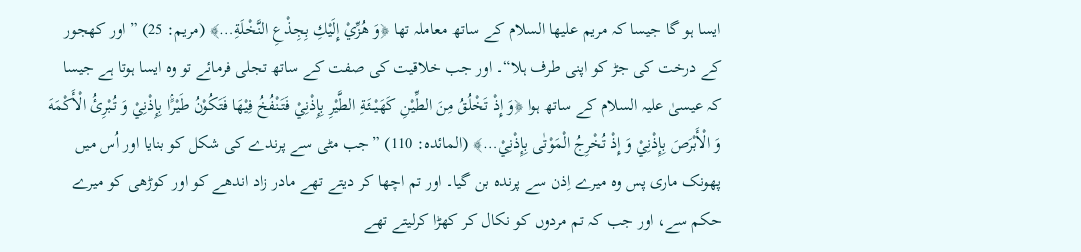ایسا ہو گا جیسا کہ مریم علیھا السلام کے ساتھ معاملہ تھا ﴿وَ هُزِّيْ إِلَیْكِ بِجِذْعِ النَّخْلَةِ…﴾ (مریم: 25) ”اور کھجور کے درخت کی جڑ کو اپنی طرف ہلا“۔ اور جب خلاقیت کی صفت کے ساتھ تجلی فرمائے تو وہ ایسا ہوتا ہے جیسا کہ عیسیٰ علیہ السلام کے ساتھ ہوا ﴿وَ إِذْ تَخْلُقُ مِنَ الطِّیْنِ كَهَیْــئَـةِ الطَّیْرِ بِإِذْنِيْ فَتَنْفُخُ فِیْهَا فَتَكُوْنُ طَیْرًۢا بِإِذْنِيْ وَ تُبْرِئُ الْأَكْمَهَ وَ الْأَبْرَصَ بِإِذْنِيْ وَ إِذْ تُخْرِجُ الْمَوْتٰى بِإِذْنِيْ…﴾ (المائدہ: 110) ”جب مٹی سے پرندے کی شکل کو بنایا اور اُس میں پھونک ماری پس وہ میرے اِذن سے پرندہ بن گیا۔ اور تم اچھا کر دیتے تھے مادر زاد اندھے کو اور کوڑھی کو میرے حکم سے، اور جب کہ تم مردوں کو نکال کر کھڑا کرلیتے تھے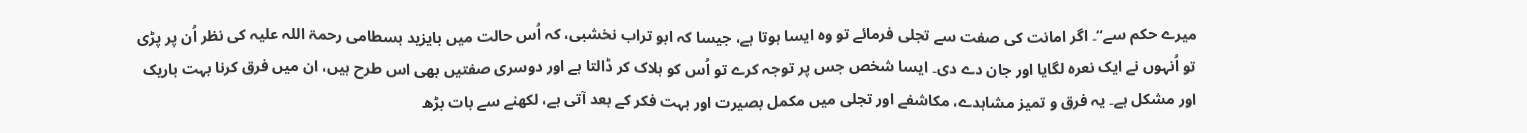میرے حکم سے“۔ اگر امانت کی صفت سے تجلی فرمائے تو وہ ایسا ہوتا ہے، جیسا کہ ابو تراب نخشبی، کہ اُس حالت میں بایزید بسطامی رحمۃ اللہ علیہ کی نظر اُن پر پڑی تو اُنہوں نے ایک نعرہ لگایا اور جان دے دی۔ ایسا شخص جس پر توجہ کرے تو اُس کو ہلاک کر ڈالتا ہے اور دوسری صفتیں بھی اس طرح ہیں، ان میں فرق کرنا بہت باریک اور مشکل ہے۔ یہ فرق و تمیز مشاہدے، مکاشفے اور تجلی میں مکمل بصیرت اور بہت فکر کے بعد آتی ہے، لکھنے سے بات بڑھ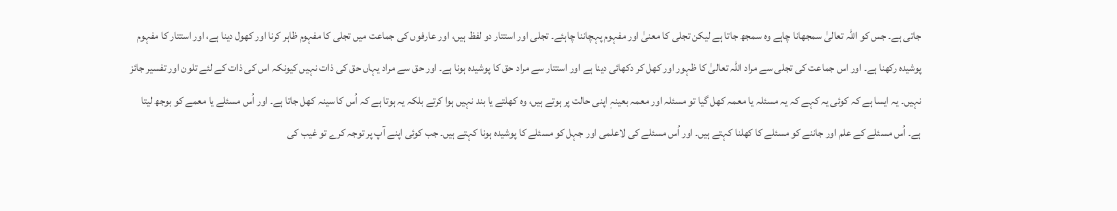جاتی ہے۔ جس کو اللہ تعالیٰ سمجھانا چاہے وہ سمجھ جاتا ہے لیکن تجلی کا معنیٰ اور مفہوم پہچاننا چاہئے۔ تجلی اور استتار دو لفظ ہیں، اور عارفوں کی جماعت میں تجلی کا مفہوم ظاہر کرنا اور کھول دینا ہے، اور استتار کا مفہوم پوشیدہ رکھنا ہے۔ اور اس جماعت کی تجلی سے مراد اللہ تعالیٰ کا ظہور اور کھل کر دکھائی دینا ہے اور استتار سے مراد حق کا پوشیدہ ہونا ہے۔ اور حق سے مراد یہاں حق کی ذات نہیں کیونکہ اس کی ذات کے لئے تلون اور تفسیر جائز نہیں۔ یہ ایسا ہے کہ کوئی یہ کہے کہ یہ مسئلہ یا معمہ کھل گیا تو مسئلہ اور معمہ بعینہٖ اپنی حالت پر ہوتے ہیں، وہ کھلتے یا بند نہیں ہوا کرتے بلکہ یہ ہوتا ہے کہ اُس کا سینہ کھل جاتا ہے۔ اور اُس مسئلے یا معمے کو بوجھ لیتا ہے۔ اُس مسئلے کے علم اور جاننے کو مسئلے کا کھلنا کہتے ہیں۔ اور اُس مسئلے کی لاعلمی اور جہل کو مسئلے کا پوشیدہ ہونا کہتے ہیں۔ جب کوئی اپنے آپ پر توجہ کرے تو غیب کی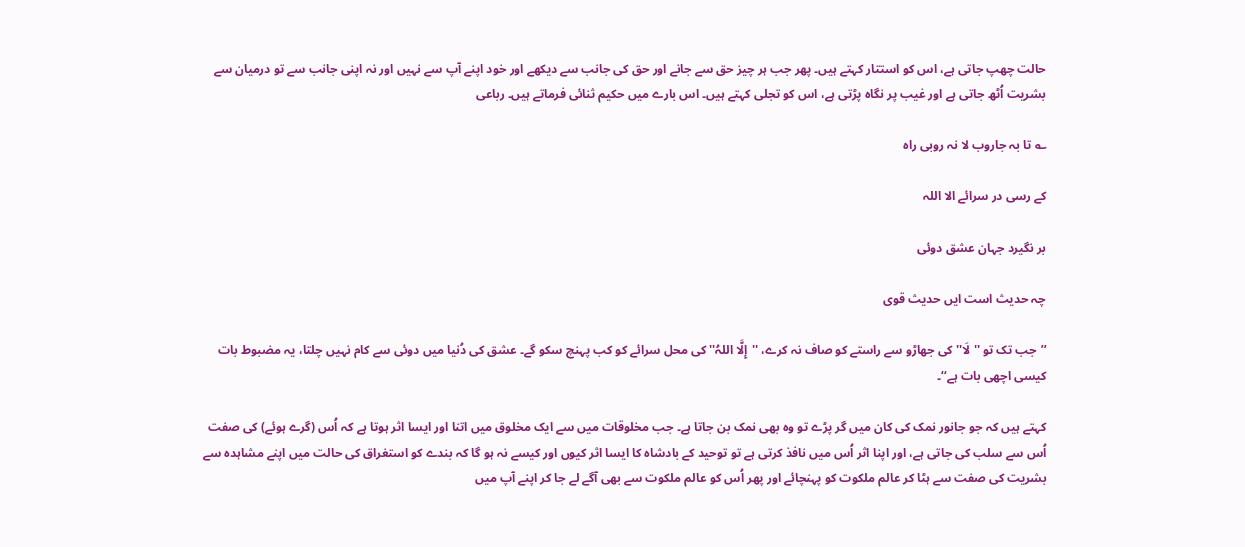حالت چھپ جاتی ہے، اس کو استتار کہتے ہیں۔ پھر جب ہر چیز حق سے جانے اور حق کی جانب سے دیکھے اور خود اپنے آپ سے نہیں اور نہ اپنی جانب سے تو درمیان سے بشریت اُٹھ جاتی ہے اور غیب پر نگاہ پڑتی ہے، اس کو تجلی کہتے ہیں۔ اس بارے میں حکیم ثنائی فرماتے ہیں۔ رباعی

؎ تا بہ جاروب لا نہ روبی راہ

کے رسی در سرائے الا اللہ

بر نگیرد جہان عشق دوئی

چہ حدیث است ایں حدیث قوی

’’جب تک تو ''لَا'' کی جھاڑو سے راستے کو صاف نہ کرے، ''إِلَّا اللہُ'' کی محل سرائے کو کب پہنچ سکو گے۔ عشق کی دُنیا میں دوئی سے کام نہیں چلتا، یہ مضبوط بات کیسی اچھی بات ہے‘‘۔

کہتے ہیں کہ جو جانور نمک کی کان میں گر پڑے تو وہ بھی نمک بن جاتا ہے۔ جب مخلوقات میں سے ایک مخلوق میں اتنا اور ایسا اثر ہوتا ہے کہ اُس (گرے ہوئے) کی صفت اُس سے سلب کی جاتی ہے، اور اپنا اثر اُس میں نافذ کرتی ہے تو توحید کے بادشاہ کا ایسا اثر کیوں اور کیسے نہ ہو گا کہ بندے کو استغراق کی حالت میں اپنے مشاہدہ سے بشریت کی صفت سے ہٹا کر عالم ملکوت کو پہنچائے اور پھر اُس کو عالم ملکوت سے بھی آگے لے جا کر اپنے آپ میں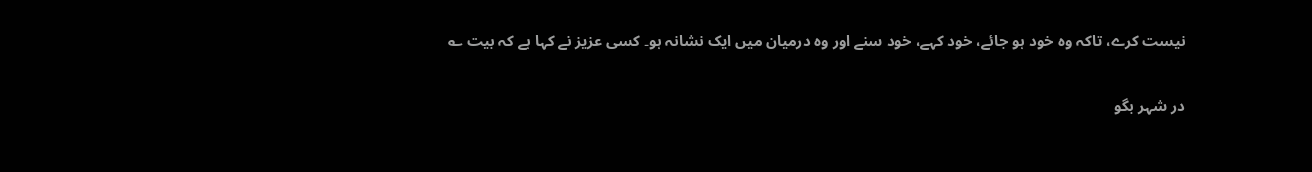نیست کرے، تاکہ وہ خود ہو جائے، خود کہے، خود سنے اور وہ درمیان میں ایک نشانہ ہو۔ کسی عزیز نے کہا ہے کہ بیت ؎

در شہر بگو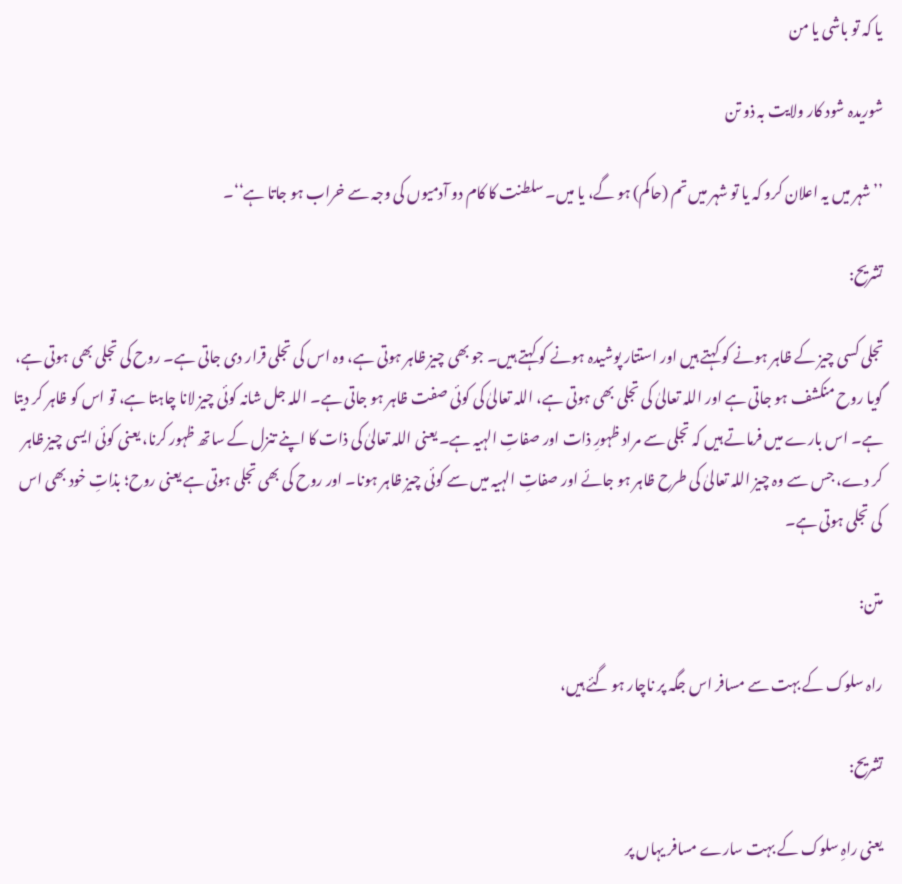یا کہ تو باشی یا من

شوریدہ شود کار ولایت بہ ذو تن

’’شہر میں یہ اعلان کرو کہ یا تو شہر میں تم (حاکم) ہو گے، یا میں۔ سلطنت کا کام دو آدمیوں کی وجہ سے خراب ہو جاتا ہے‘‘۔

تشریح:

تجلی کسی چیز کے ظاہر ہونے کو کہتے ہیں اور استتار پوشیدہ ہونے کو کہتے ہیں۔ جو بھی چیز ظاہر ہوتی ہے، وہ اس کی تجلی قرار دی جاتی ہے۔ روح کی تجلی بھی ہوتی ہے، گویا روح منکشف ہو جاتی ہے اور اللہ تعالیٰ کی تجلی بھی ہوتی ہے، اللہ تعالیٰ کی کوئی صفت ظاہر ہو جاتی ہے۔ اللہ جل شانہ کوئی چیز لانا چاہتا ہے، تو اس کو ظاہر کر دیتا ہے۔ اس بارے میں فرماتے ہیں کہ تجلی سے مراد ظہورِ ذات اور صفاتِ الہیہ ہے۔ یعنی اللہ تعالیٰ کی ذات کا اپنے تنزل کے ساتھ ظہور کرنا، یعنی کوئی ایسی چیز ظاہر کر دے، جس سے وہ چیز اللہ تعالیٰ کی طرح ظاہر ہو جائے اور صفاتِ الہیہ میں سے کوئی چیز ظاہر ہونا۔ اور روح کی بھی تجلی ہوتی ہے یعنی روح؛ بذاتِ خود بھی اس کی تجلی ہوتی ہے۔

متن:

راہ سلوک کے بہت سے مسافر اس جگہ پر ناچار ہو گئے ہیں،

تشریح:

یعنی راہِ سلوک کے بہت سارے مسافر یہاں پر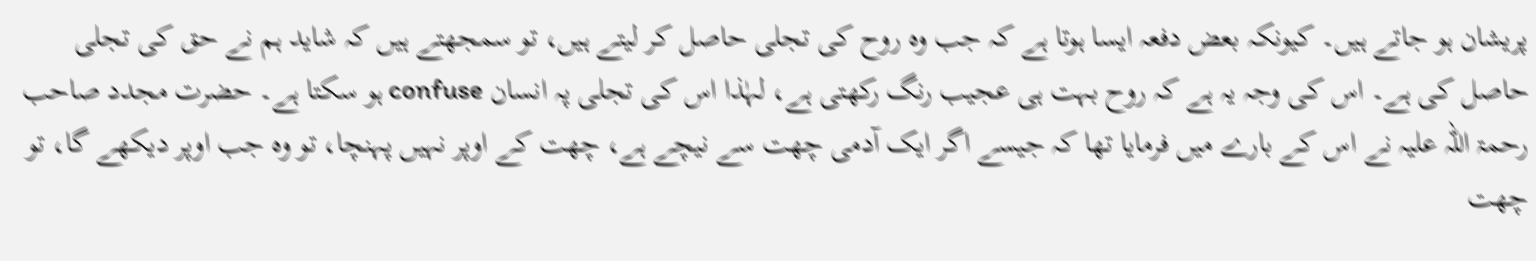پریشان ہو جاتے ہیں۔ کیونکہ بعض دفعہ ایسا ہوتا ہے کہ جب وہ روح کی تجلی حاصل کر لیتے ہیں، تو سمجھتے ہیں کہ شاید ہم نے حق کی تجلی حاصل کی ہے۔ اس کی وجہ یہ ہے کہ روح بہت ہی عجیب رنگ رکھتی ہے، لہٰذا اس کی تجلی پہ انسان confuse ہو سکتا ہے۔ حضرت مجدد صاحب رحمۃ اللہ علیہ نے اس کے بارے میں فرمایا تھا کہ جیسے اگر ایک آدمی چھت سے نیچے ہے، چھت کے اوپر نہیں پہنچا، تو وہ جب اوپر دیکھے گا، تو چھت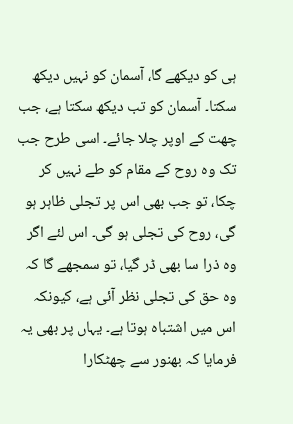ہی کو دیکھے گا، آسمان کو نہیں دیکھ سکتا۔ آسمان کو تب دیکھ سکتا ہے، جب چھت کے اوپر چلا جائے۔ اسی طرح جب تک وہ روح کے مقام کو طے نہیں کر چکا، تو جب بھی اس پر تجلی ظاہر ہو گی، روح کی تجلی ہو گی۔ اس لئے اگر وہ ذرا سا بھی ڈر گیا، تو سمجھے گا کہ وہ حق کی تجلی نظر آئی ہے، کیونکہ اس میں اشتباہ ہوتا ہے۔ یہاں پر بھی یہ فرمایا کہ بھنور سے چھٹکارا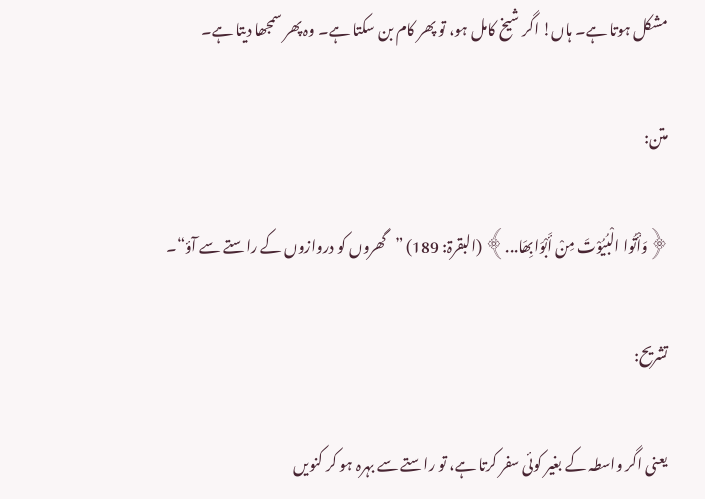مشکل ہوتا ہے۔ ہاں! اگر شیخ کامل ہو، تو پھر کام بن سکتا ہے۔ وہ پھر سمجھا دیتا ہے۔

متن:

﴿وَأْتُوا الْبُیُوْتَ مِنْ أَبْوَابِھَا...﴾ (البقرۃ: 189) ”گھروں کو دروازوں کے راستے سے آؤ“۔

تشریح:

یعنی اگر واسطہ کے بغیر کوئی سفر کرتا ہے، تو راستے سے بہرہ ہو کر کنویں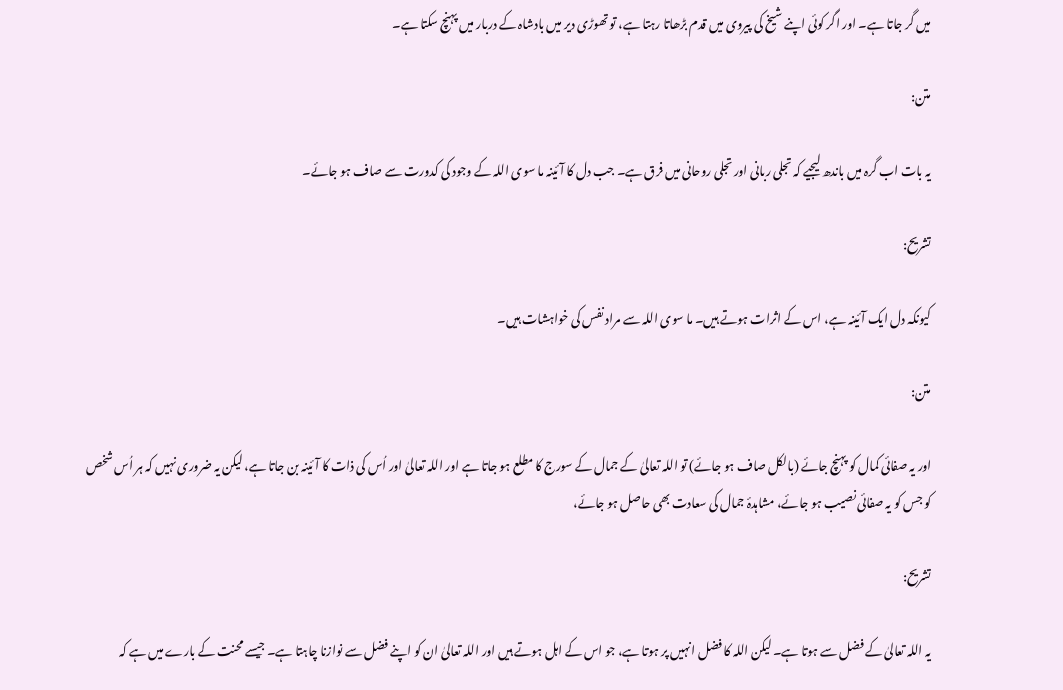میں گر جاتا ہے۔ اور اگر کوئی اپنے شیخ کی پیروی میں قدم بڑھاتا رہتا ہے، تو تھوڑی دیر میں بادشاہ کے دربار میں پہنچ سکتا ہے۔

متن:

یہ بات اب گرہ میں باندھ لیجیے کہ تجلی ربانی اور تجلی روحانی میں فرق ہے۔ جب دل کا آئینہ ما سوی اللہ کے وجود کی کدورت سے صاف ہو جائے۔

تشریح:

کیونکہ دل ایک آئینہ ہے، اس کے اثرات ہوتے ہیں۔ ما سوی اللہ سے مراد نفس کی خواہشات ہیں۔

متن:

اور یہ صفائی کمال کو پہنچ جائے (بالکل صاف ہو جائے) تو اللہ تعالیٰ کے جمال کے سورج کا مطلع ہو جاتا ہے اور اللہ تعالیٰ اور اُس کی ذات کا آئینہ بن جاتا ہے، لیکن یہ ضروری نہیں کہ ہر اُس شخص کو جس کو یہ صفائی نصیب ہو جائے، مشاہدۂ جمال کی سعادت بھی حاصل ہو جائے،

تشریح:

یہ اللہ تعالیٰ کے فضل سے ہوتا ہے۔ لیکن اللہ کا فضل انہیں پر ہوتا ہے، جو اس کے اہل ہوتے ہیں اور اللہ تعالیٰ ان کو اپنے فضل سے نوازنا چاہتا ہے۔ جیسے محنت کے بارے میں ہے کہ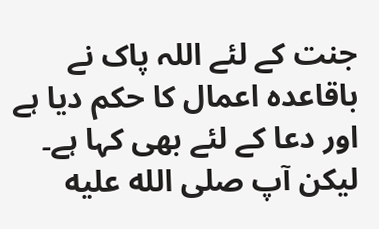جنت کے لئے اللہ پاک نے باقاعدہ اعمال کا حکم دیا ہے اور دعا کے لئے بھی کہا ہے۔ لیکن آپ صلى الله عليه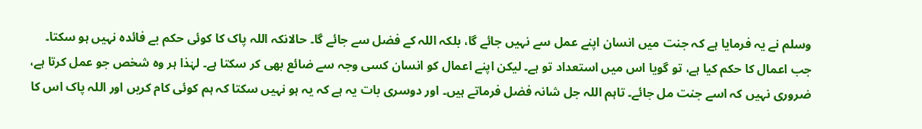وسلم نے یہ فرمایا ہے کہ جنت میں انسان اپنے عمل سے نہیں جائے گا، بلکہ اللہ کے فضل سے جائے گا۔ حالانکہ اللہ پاک کا کوئی حکم بے فائدہ نہیں ہو سکتا۔ جب اعمال کا حکم کیا ہے، تو گویا اس میں استعداد تو ہے۔ لیکن اپنے اعمال کو انسان کسی وجہ سے ضائع بھی کر سکتا ہے۔ لہٰذا ہر وہ شخص جو عمل کرتا ہے، ضروری نہیں کہ اسے جنت مل جائے۔ تاہم اللہ جل شانہ فضل فرماتے ہیں۔ اور دوسری بات یہ ہے کہ یہ ہو نہیں سکتا کہ ہم کوئی کام کریں اور اللہ پاک اس کا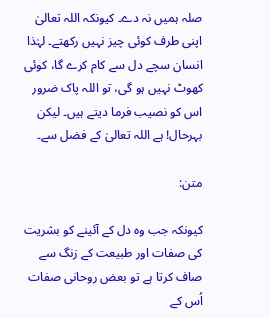صلہ ہمیں نہ دے۔ کیونکہ اللہ تعالیٰ اپنی طرف کوئی چیز نہیں رکھتے۔ لہٰذا انسان سچے دل سے کام کرے گا، کوئی کھوٹ نہیں ہو گی، تو اللہ پاک ضرور اس کو نصیب فرما دیتے ہیں۔ لیکن بہرحال! ہے اللہ تعالیٰ کے فضل سے۔

متن:

کیونکہ جب وہ دل کے آئینے کو بشریت کی صفات اور طبیعت کے زنگ سے صاف کرتا ہے تو بعض روحانی صفات اُس کے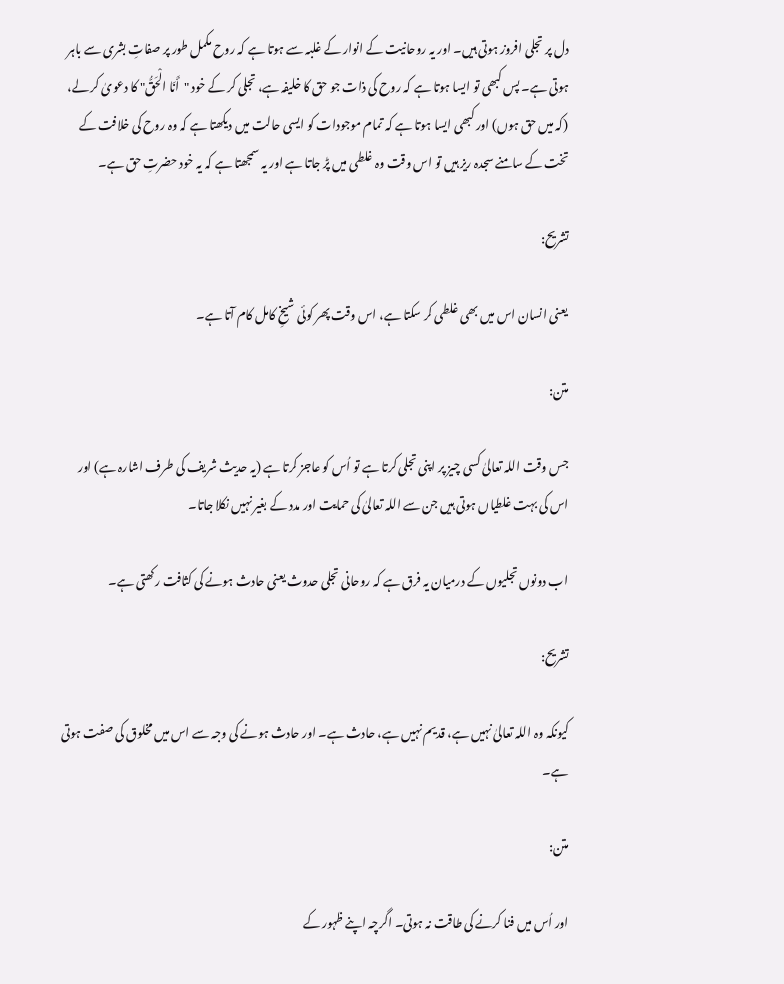دل پر تجلی افروز ہوتی ہیں۔ اور یہ روحانیت کے انوار کے غلبہ سے ہوتا ہے کہ روح مکمل طور پر صفاتِ بشری سے باہر ہوتی ہے۔ پس کبھی تو ایسا ہوتا ہے کہ روح کی ذات جو حق کا خلیفہ ہے، تجلی کر کے خود "أَنَا الْحَقُّ" کا دعویٰ کر لے، (کہ میں حق ہوں) اور کبھی ایسا ہوتا ہے کہ تمام موجودات کو ایسی حالت میں دیکھتا ہے کہ وہ روح کی خلافت کے تخت کے سامنے سجدہ ریز ہیں تو اس وقت وہ غلطی میں پڑ جاتا ہے اور یہ سمجھتا ہے کہ یہ خود حضرتِ حق ہے۔

تشریح:

یعنی انسان اس میں بھی غلطی کر سکتا ہے، اس وقت پھر کوئی شیخِ کامل کام آتا ہے۔

متن:

جس وقت اللہ تعالیٰ کسی چیز پر اپنی تجلی کرتا ہے تو اُس کو عاجز کرتا ہے (یہ حدیث شریف کی طرف اشارہ ہے) اور اس کی بہت غلطیاں ہوتی ہیں جن سے اللہ تعالیٰ کی حمایت اور مدد کے بغیر نہیں نکلا جاتا۔

اب دونوں تجلیوں کے درمیان یہ فرق ہے کہ روحانی تجلی حدوث یعنی حادث ہونے کی کثافت رکھتی ہے۔

تشریح:

کیونکہ وہ اللہ تعالیٰ نہیں ہے، قدیم نہیں ہے، حادث ہے۔ اور حادث ہونے کی وجہ سے اس میں مخلوق کی صفت ہوتی ہے۔

متن:

اور اُس میں فنا کرنے کی طاقت نہ ہوتی۔ اگرچہ اپنے ظہور کے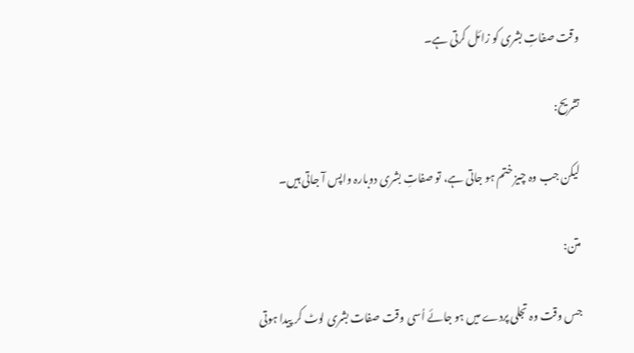وقت صفاتِ بشری کو زائل کرتی ہے۔

تشریح:

لیکن جب وہ چیز ختم ہو جاتی ہے، تو صفاتِ بشری دوبارہ واپس آ جاتی ہیں۔

متن:

جس وقت وہ تجلی پردے میں ہو جائے اُسی وقت صفات بشری لوٹ کر پیدا ہوتی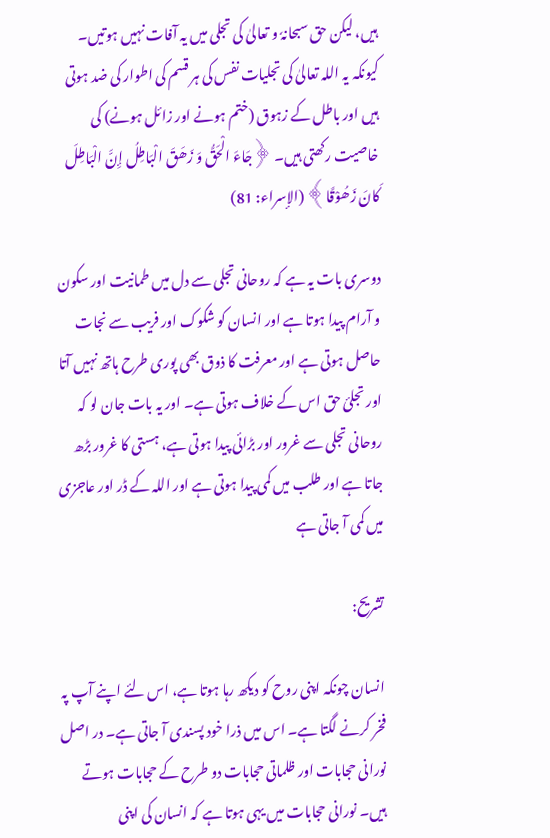ہیں، لیکن حق سبحانہٗ و تعالیٰ کی تجلی میں یہ آفات نہیں ہوتیں۔ کیونکہ یہ اللہ تعالیٰ کی تجلیات نفس کی ہر قسم کی اطوار کی ضد ہوتی ہیں اور باطل کے زہوق (ختم ہونے اور زائل ہونے) کی خاصیت رکھتی ہیں۔ ﴿جَاءَ الْحَقُّ وَ زَھَقَ الْبَاطِلُ إِنَّ الْبَاطِلَ کَانَ زَھُوْقًا﴾ (الإسراء: 81)

دوسری بات یہ ہے کہ روحانی تجلی سے دل میں طمانیت اور سکون و آرام پیدا ہوتا ہے اور انسان کو شکوک اور فریب سے نجات حاصل ہوتی ہے اور معرفت کا ذوق بھی پوری طرح ہاتھ نہیں آتا اور تجلئ حق اس کے خلاف ہوتی ہے۔ اور یہ بات جان لو کہ روحانی تجلی سے غرور اور بڑائی پیدا ہوتی ہے، ہستی کا غرور بڑھ جاتا ہے اور طلب میں کمی پیدا ہوتی ہے اور اللہ کے ڈر اور عاجزی میں کمی آ جاتی ہے

تشریح:

انسان چونکہ اپنی روح کو دیکھ رہا ہوتا ہے، اس لئے اپنے آپ پہ فخر کرنے لگتا ہے۔ اس میں ذرا خود پسندی آ جاتی ہے۔ در اصل نورانی حجابات اور ظلماتی حجابات دو طرح کے حجابات ہوتے ہیں۔ نورانی حجابات میں یہی ہوتا ہے کہ انسان کی اپنی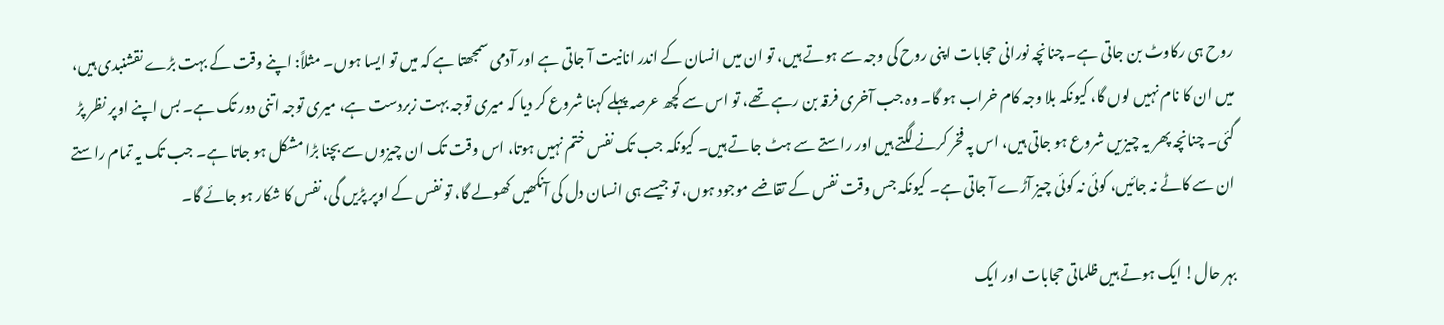روح ہی رکاوٹ بن جاتی ہے۔ چنانچہ نورانی حجابات اپنی روح کی وجہ سے ہوتے ہیں، تو ان میں انسان کے اندر انانیت آ جاتی ہے اور آدمی سمجھتا ہے کہ میں تو ایسا ہوں۔ مثلاً: اپنے وقت کے بہت بڑے نقشنبدی ہیں، میں ان کا نام نہیں لوں گا، کیونکہ بلا وجہ کام خراب ہو گا۔ وہ جب آخری فرقہ بن رہے تھے، تو اس سے کچھ عرصہ پہلے کہنا شروع کر دیا کہ میری توجہ بہت زبردست ہے، میری توجہ اتنی دور تک ہے۔ بس اپنے اوپر نظر پڑ گئی۔ چنانچہ پھر یہ چیزیں شروع ہو جاتی ہیں، اس پہ فخر کرنے لگتے ہیں اور راستے سے ہٹ جاتے ہیں۔ کیونکہ جب تک نفس ختم نہیں ہوتا، اس وقت تک ان چیزوں سے بچنا بڑا مشکل ہو جاتا ہے۔ جب تک یہ تمام راستے ان سے کاٹے نہ جائیں، کوئی نہ کوئی چیز آڑے آ جاتی ہے۔ کیونکہ جس وقت نفس کے تقاضے موجود ہوں، تو جیسے ہی انسان دل کی آنکھیں کھولے گا، تو نفس کے اوپر پڑیں گی، نفس کا شکار ہو جائے گا۔

بہر حال! ایک ہوتے ہیں ظلماتی حجابات اور ایک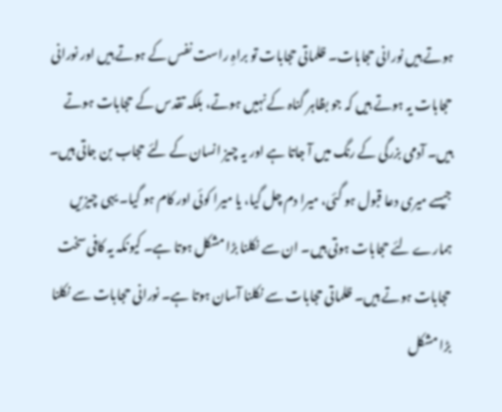ہوتے ہیں نورانی حجابات۔ ظلماتی حجابات تو براہِ راست نفس کے ہوتے ہیں اور نورانی حجابات یہ ہوتے ہیں کہ جو بظاہر گناہ کے نہیں ہوتے، بلکہ تقدس کے حجابات ہوتے ہیں۔ آدمی بزرگی کے رنگ میں آ جاتا ہے اور یہ چیز انسان کے لئے حجاب بن جاتی ہیں۔ جیسے میری دعا قبول ہو گئی، میرا دم چل گیا، یا میرا کوئی اور کام ہو گیا۔ یہی چیزیں ہمارے لئے حجابات ہوتی ہیں۔ ان سے نکلنا بڑا مشکل ہوتا ہے۔ کیونکہ یہ کافی سخت حجابات ہوتے ہیں۔ ظلماتی حجابات سے نکلنا آسان ہوتا ہے۔ نورانی حجابات سے نکلنا بڑا مشکل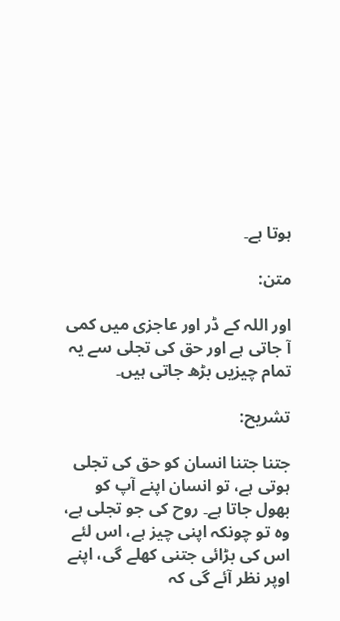ہوتا ہے۔

متن:

اور اللہ کے ڈر اور عاجزی میں کمی آ جاتی ہے اور حق کی تجلی سے یہ تمام چیزیں بڑھ جاتی ہیں۔

تشریح:

جتنا جتنا انسان کو حق کی تجلی ہوتی ہے، تو انسان اپنے آپ کو بھول جاتا ہے۔ روح کی جو تجلی ہے، وہ تو چونکہ اپنی چیز ہے، اس لئے اس کی بڑائی جتنی کھلے گی، اپنے اوپر نظر آئے گی کہ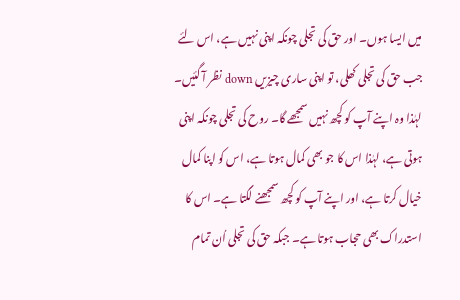میں ایسا ہوں۔ اور حق کی تجلی چونکہ اپنی نہیں ہے، اس لئے جب حق کی تجلی کھلی، تو اپنی ساری چیزیں down نظر آ گئیں۔ لہٰذا وہ اپنے آپ کو کچھ نہیں سمجھے گا۔ روح کی تجلی چونکہ اپنی ہوتی ہے، لہٰذا اس کا جو بھی کمال ہوتا ہے، اس کو اپنا کمال خیال کرتا ہے، اور اپنے آپ کو کچھ سمجھنے لگتا ہے۔ اس کا استدراک بھی حجاب ہوتا ہے۔ جبکہ حق کی تجلی اُن تمام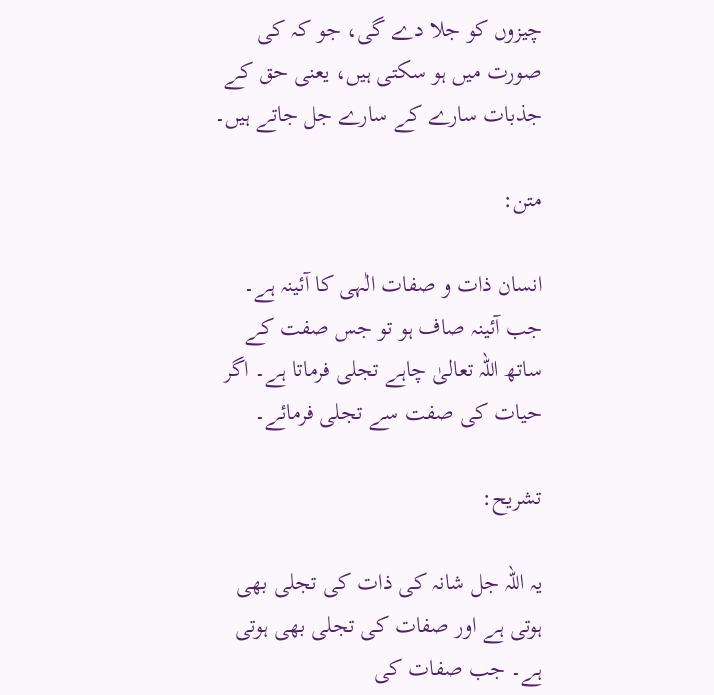چیزوں کو جلا دے گی، جو کہ کی صورت میں ہو سکتی ہیں، یعنی حق کے جذبات سارے کے سارے جل جاتے ہیں۔

متن:

انسان ذات و صفات الٰہی کا آئینہ ہے۔ جب آئینہ صاف ہو تو جس صفت کے ساتھ اللہ تعالیٰ چاہے تجلی فرماتا ہے۔ اگر حیات کی صفت سے تجلی فرمائے۔

تشریح:

یہ اللہ جل شانہ کی ذات کی تجلی بھی ہوتی ہے اور صفات کی تجلی بھی ہوتی ہے۔ جب صفات کی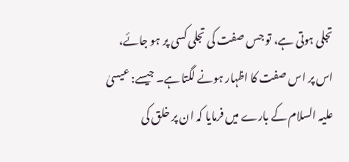تجلی ہوتی ہے، تو جس صفت کی تجلی کسی پر ہو جائے، اس پر اس صفت کا اظہار ہونے لگتا ہے۔ جیسے: عیسیٰ علیہ السلام کے بارے میں فرمایا کہ ان پر خلق کی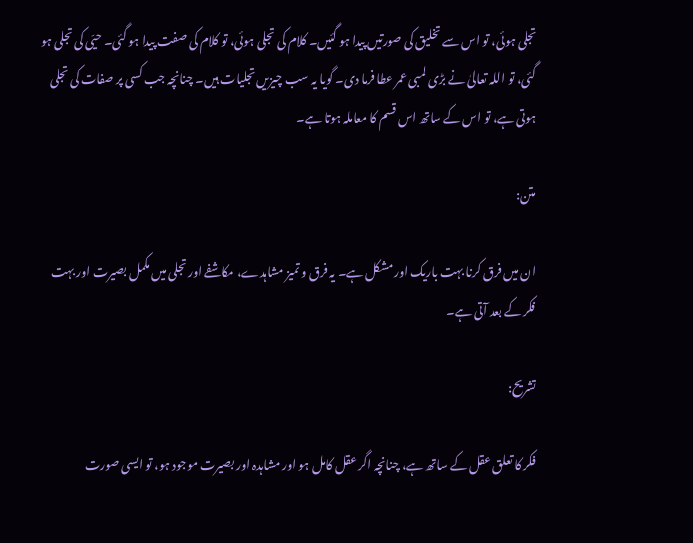تجلی ہوئی، تو اس سے تخلیق کی صورتیں پیدا ہو گئیں۔ کلام کی تجلی ہوئی، تو کلام کی صفت پیدا ہو گئی۔ حیّی کی تجلی ہو گئی، تو اللہ تعالیٰ نے بڑی لمبی عمر عطا فرما دی۔ گویا یہ سب چیزیں تجلیات ہیں۔ چنانچہ جب کسی پر صفات کی تجلی ہوتی ہے، تو اس کے ساتھ اس قسم کا معاملہ ہوتا ہے۔

متن:

ان میں فرق کرنا بہت باریک اور مشکل ہے۔ یہ فرق و تمیز مشاہدے، مکاشفے اور تجلی میں مکمل بصیرت اور بہت فکر کے بعد آتی ہے۔

تشریح:

فکر کا تعلق عقل کے ساتھ ہے، چنانچہ اگر عقل کامل ہو اور مشاہدہ اور بصیرت موجود ہو، تو ایسی صورت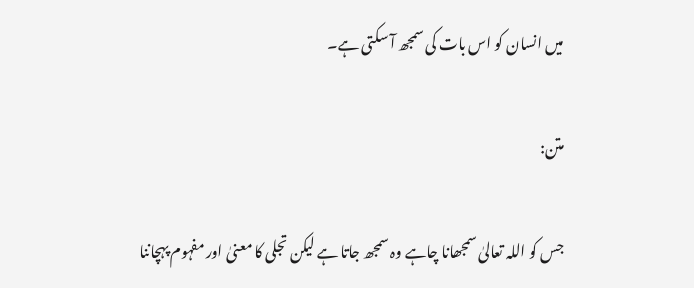میں انسان کو اس بات کی سمجھ آ سکتی ہے۔

متن:

جس کو اللہ تعالیٰ سمجھانا چاہے وہ سمجھ جاتا ہے لیکن تجلی کا معنیٰ اور مفہوم پہچاننا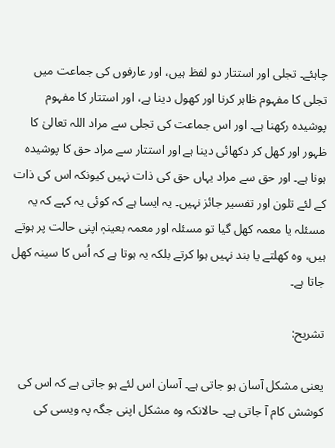چاہئے۔ تجلی اور استتار دو لفظ ہیں، اور عارفوں کی جماعت میں تجلی کا مفہوم ظاہر کرنا اور کھول دینا ہے، اور استتار کا مفہوم پوشیدہ رکھنا ہے۔ اور اس جماعت کی تجلی سے مراد اللہ تعالیٰ کا ظہور اور کھل کر دکھائی دینا ہے اور استتار سے مراد حق کا پوشیدہ ہونا ہے۔ اور حق سے مراد یہاں حق کی ذات نہیں کیونکہ اس کی ذات کے لئے تلون اور تفسیر جائز نہیں۔ یہ ایسا ہے کہ کوئی یہ کہے کہ یہ مسئلہ یا معمہ کھل گیا تو مسئلہ اور معمہ بعینہٖ اپنی حالت پر ہوتے ہیں، وہ کھلتے یا بند نہیں ہوا کرتے بلکہ یہ ہوتا ہے کہ اُس کا سینہ کھل جاتا ہے۔

تشریح:

یعنی مشکل آسان ہو جاتی ہے۔ آسان اس لئے ہو جاتی ہے کہ اس کی کوشش کام آ جاتی ہے۔ حالانکہ وہ مشکل اپنی جگہ پہ ویسی کی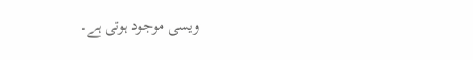ویسی موجود ہوتی ہے۔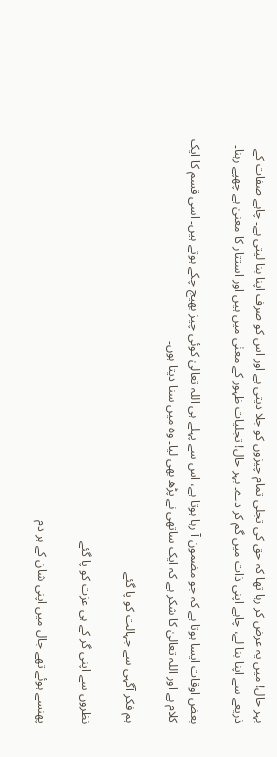بہر حال! میں یہ عرض کر رہا تھا کہ حق کی تجلی تمام چیزوں کو جلا دیتی ہے اور اس کو صرف اپنا بنا لیتی ہے۔ چاہے صفات کے ذریعے سے اپنا بنا لے، چاہے اپنی ذات میں گم کر دے۔ بہر حال! تجلیات ظہور کے معنٰی میں ہیں اور استتار کا معنیٰ ہے چھپے رہنا۔

بعض اوقات ایسا ہوتا ہے کہ جو مضمون آ رہا ہوتا ہے، اس سے پہلے ہی اللہ تعالیٰ کوئی چیز بھیج چکے ہوتے ہیں۔ اسی قسم کا ایک کلام ہے اور اللہ تعالیٰ کا شکر ہے کہ ایک ساتھی نے پڑھ بھی لیا۔ وہ میں سنا دیتا ہوں۔

ہم فکر آگہی سے جہالت کو پا گئے

نظروں سے اپنی گر کے ہی عزت کو پا گئے

پھنسے ہوئے تھے جال میں اپنی شان کے ہر دم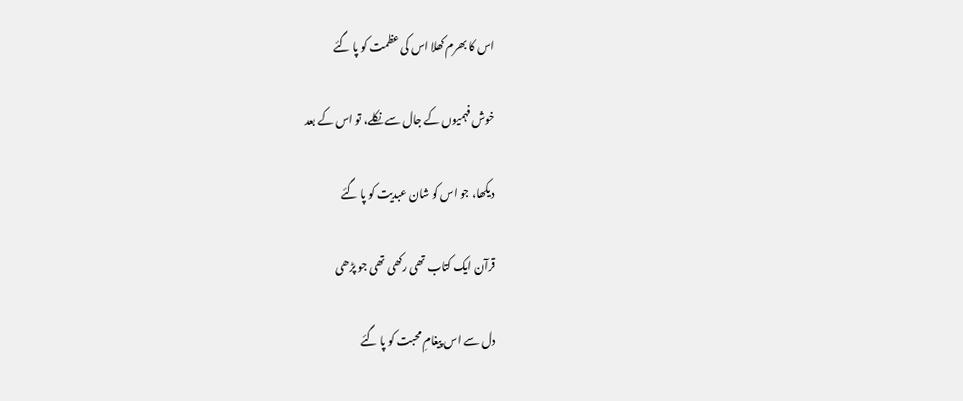اس کا بھرم کھلا اس کی عظمت کو پا گئے

خوش فہمیوں کے جال سے نکلے، تو اس کے بعد

دیکھا، جو اس کو شان عبدیت کو پا گئے

قرآن ایک کتاب تھی رکھی تھی جو پڑھی

دل سے اس پیغامِ محبت کو پا گئے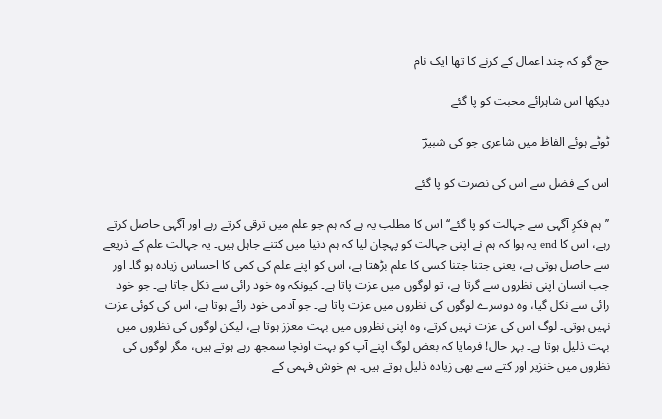حج گو کہ چند اعمال کے کرنے کا تھا ایک نام

دیکھا اس شاہرائے محبت کو پا گئے

ٹوٹے ہوئے الفاظ میں شاعری جو کی شبیرؔ

اس کے فضل سے اس کی نصرت کو پا گئے

’’ہم فکرِ آگہی سے جہالت کو پا گئے‘‘ اس کا مطلب یہ ہے کہ ہم جو علم میں ترقی کرتے رہے اور آگہی حاصل کرتے رہے، اس کا end یہ ہوا کہ ہم نے اپنی جہالت کو پہچان لیا کہ ہم دنیا میں کتنے جاہل ہیں۔ یہ جہالت علم کے ذریعے سے حاصل ہوتی ہے، یعنی جتنا جتنا کسی کا علم بڑھتا ہے، اس کو اپنے علم کی کمی کا احساس زیادہ ہو گا۔ اور جب انسان اپنی نظروں سے گرتا ہے، تو لوگوں میں عزت پاتا ہے۔ کیونکہ وہ خود رائی سے نکل جاتا ہے۔ جو خود رائی سے نکل گیا، وہ دوسرے لوگوں کی نظروں میں عزت پاتا ہے۔ جو آدمی خود رائے ہوتا ہے، اس کی کوئی عزت نہیں ہوتی۔ لوگ اس کی عزت نہیں کرتے، وہ اپنی نظروں میں بہت معزز ہوتا ہے، لیکن لوگوں کی نظروں میں بہت ذلیل ہوتا ہے۔ بہر حال! فرمایا کہ بعض لوگ اپنے آپ کو بہت اونچا سمجھ رہے ہوتے ہیں، مگر لوگوں کی نظروں میں خنزیر اور کتے سے بھی زیادہ ذلیل ہوتے ہیں۔ ہم خوش فہمی کے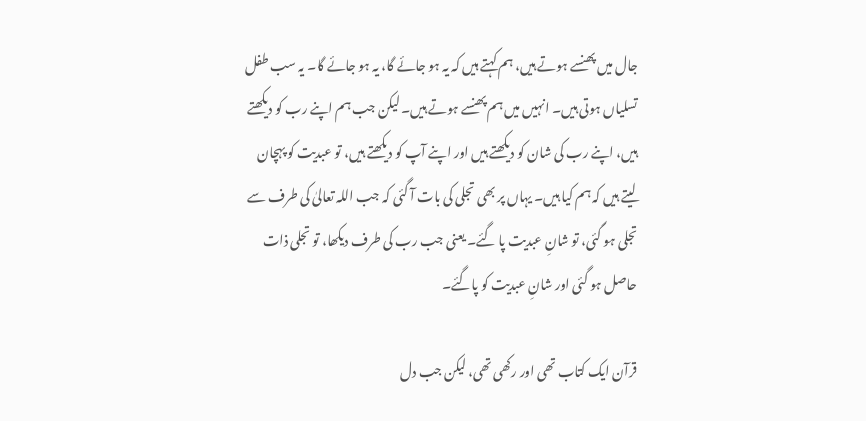جال میں پھنسے ہوتے ہیں، ہم کہتے ہیں کہ یہ ہو جائے گا، یہ ہو جائے گا۔ یہ سب طفل تسلیاں ہوتی ہیں۔ انہیں میں ہم پھنسے ہوتے ہیں۔ لیکن جب ہم اپنے رب کو دیکھتے ہیں، اپنے رب کی شان کو دیکھتے ہیں اور اپنے آپ کو دیکھتے ہیں، تو عبدیت کو پہچان لیتے ہیں کہ ہم کیا ہیں۔ یہاں پر بھی تجلی کی بات آ گئی کہ جب اللہ تعالیٰ کی طرف سے تجلی ہو گئی، تو شانِ عبدیت پا گئے۔ یعنی جب رب کی طرف دیکھا، تو تجلی ذات حاصل ہو گئی اور شانِ عبدیت کو پاگئے۔

قرآن ایک کتاب تھی اور رکھی تھی، لیکن جب دل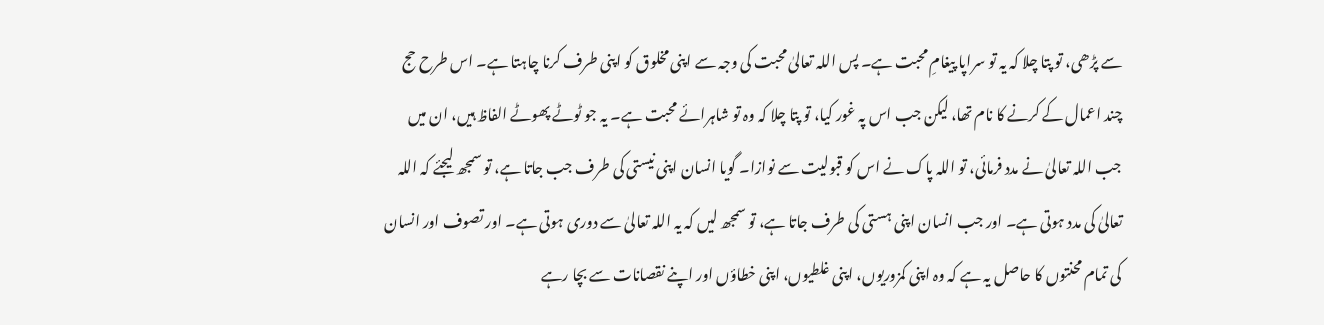سے پڑھی، تو پتا چلا کہ یہ تو سراپا پیغامِ محبت ہے۔ پس اللہ تعالیٰ محبت کی وجہ سے اپنی مخلوق کو اپنی طرف کرنا چاہتا ہے۔ اس طرح حج چند اعمال کے کرنے کا نام تھا، لیکن جب اس پہ غور کیا، تو پتا چلا کہ وہ تو شاہرائے محبت ہے۔ یہ جو ٹوٹے پھوٹے الفاظ ہیں، ان میں جب اللہ تعالیٰ نے مدد فرمائی، تو اللہ پاک نے اس کو قبولیت سے نوازا۔ گویا انسان اپنی نیستی کی طرف جب جاتا ہے، تو سمجھ لیجئے کہ اللہ تعالیٰ کی مدد ہوتی ہے۔ اور جب انسان اپنی ہستی کی طرف جاتا ہے، تو سمجھ لیں کہ یہ اللہ تعالیٰ سے دوری ہوتی ہے۔ اور تصوف اور انسان کی تمام محنتوں کا حاصل یہ ہے کہ وہ اپنی کمزوریوں، اپنی غلطیوں، اپنی خطاؤں اور اپنے نقصانات سے بچا رہے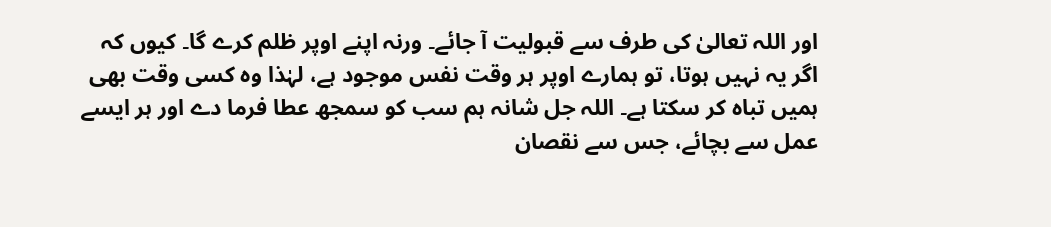اور اللہ تعالیٰ کی طرف سے قبولیت آ جائے۔ ورنہ اپنے اوپر ظلم کرے گا۔ کیوں کہ اگر یہ نہیں ہوتا، تو ہمارے اوپر ہر وقت نفس موجود ہے، لہٰذا وہ کسی وقت بھی ہمیں تباہ کر سکتا ہے۔ اللہ جل شانہ ہم سب کو سمجھ عطا فرما دے اور ہر ایسے عمل سے بچائے، جس سے نقصان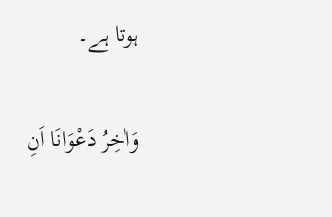ہوتا ہے۔

وَاٰخِرُ دَعْوَانَا اَنِ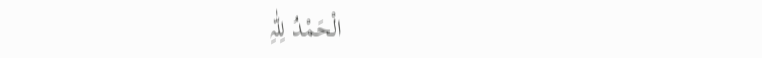الْحَمْدُ لِلّٰہِ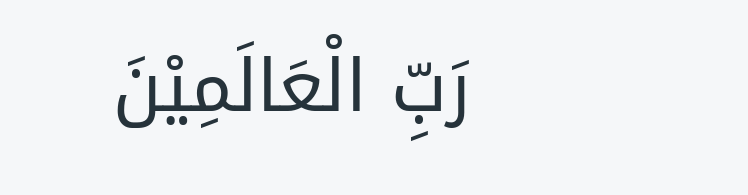رَبِّ الْعَالَمِیْنَ